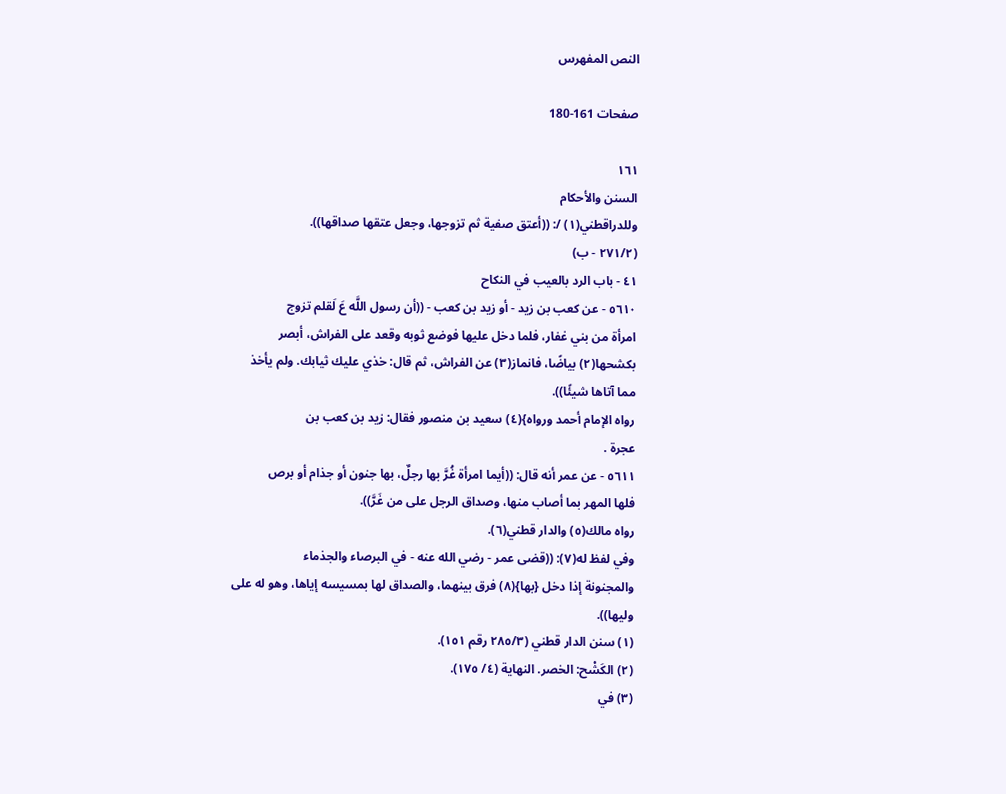النص المفهرس

صفحات 161-180

١٦١
السنن والأحكام
وللدراقطني(١) /: ((أعتق صفية ثم تزوجها، وجعل عتقها صداقها)).
(٢٧١/٢ - ب)
٤١ - باب الرد بالعيب في النكاح
٥٦١٠ - عن كعب بن زيد - أو زيد بن كعب - ((أن رسول اللَّه عَ لَقلم تزوج
امرأة من بني غفار، فلما دخل عليها فوضع ثوبه وقعد على الفراش، أبصر
بكشحها(٢) بياضًا، فانماز(٣) عن الفراش، ثم قال: خذي عليك ثيابك. ولم يأخذ
مما آتاها شيئًا)).
رواه الإمام أحمد ورواه}(٤) سعيد بن منصور فقال: زيد بن كعب بن
عجرة .
٥٦١١ - عن عمر أنه قال: ((أيما امرأة غُرَّ بها رجلٌ، بها جنون أو جذام أو برص
فلها المهر بما أصاب منها، وصداق الرجل على من غَرَّ)).
رواه مالك(٥) والدار قطني(٦).
وفي لفظ له(٧): ((قضى عمر - رضي الله عنه - في البرصاء والجذماء
والمجنونة إذا دخل {بها}(٨) فرق بينهما، والصداق لها بمسيسه إياها، وهو له على
وليها)).
(١) سنن الدار قطني (٢٨٥/٣ رقم ١٥١).
(٢) الكَشْح: الخصر. النهاية (٤/ ١٧٥).
(٣) في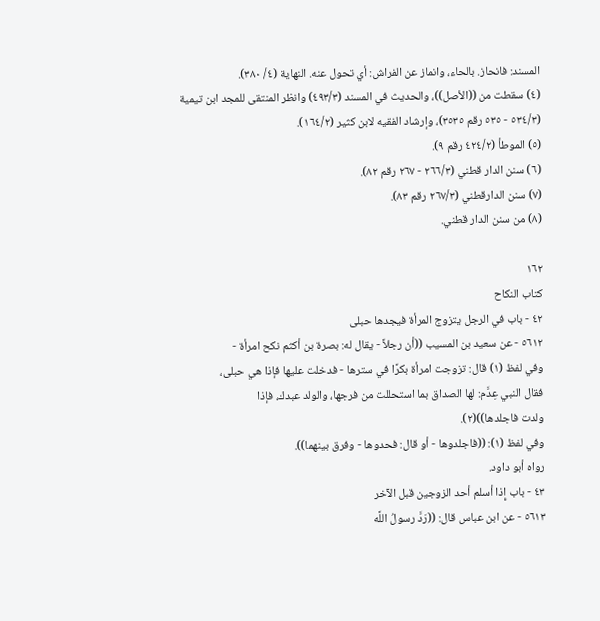المسند: فانحاز. بالحاء، وانماز عن الفراش: أي تحول عنه. النهاية (٤/ ٣٨٠).
(٤) سقطت من ((الأصل))، والحديث في المسند (٤٩٣/٣) وانظر المنتقى للمجد ابن تيمية
(٥٣٤/٣ - ٥٣٥ رقم ٣٥٣٥)، وإرشاد الفقيه لابن كثير (١٦٤/٢).
(٥) الموطأ (٤٢٤/٢ رقم ٩).
(٦) سنن الدار قطني (٢٦٦/٣ - ٢٦٧ رقم ٨٢).
(٧) سنن الدارقطني (٢٦٧/٣ رقم ٨٣).
(٨) من سنن الدار قطني.

١٦٢
کتاب النكاح
٤٢ - باب في الرجل يتزوج المرأة فيجدها حبلى
٥٦١٢ - عن سعيد بن المسيب ((أن رجلاً - يقال له: بصرة بن أكثم نكح امرأة -
وفي لفظ (١) قال: تزوجت امرأة بكرًا في سترها - فدخلت عليها فإذا هي حبلى،
فقال النبي عِدَّم: لها الصداق بما استحللت من فرجها، والولد عبدك، فإذا
ولدت فاجلدها))(٢).
وفي لفظ (١): ((فاجلدوها - أو قال: فحدوها - وفرق بينهما)).
رواه أبو داود.
٤٣ - باب إِذا أسلم أحد الزوجين قبل الآخر
٥٦١٣ - عن ابن عباس قال: ((رَدَّ رسولُ اللَّه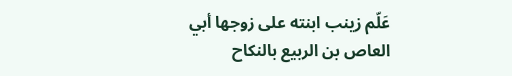عَلّم زينب ابنته على زوجها أبي
العاص بن الربيع بالنكاح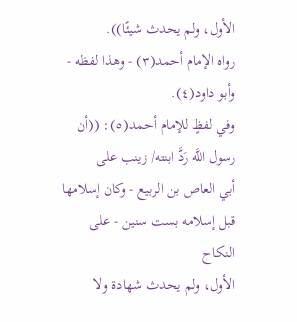الأول، ولم يحدث شيئًا)).
رواه الإمام أحمد(٣) - وهذا لفظه - وأبو داود(٤).
وفي لفظٍ للإمام أحمد(٥): ((أن رسول اللَّه رَدَّ ابنته/ زينب على
أبي العاص بن الربيع - وكان إسلامها قبل إسلامه بست سنين - على النكاح
الأول، ولم يحدث شهادة ولا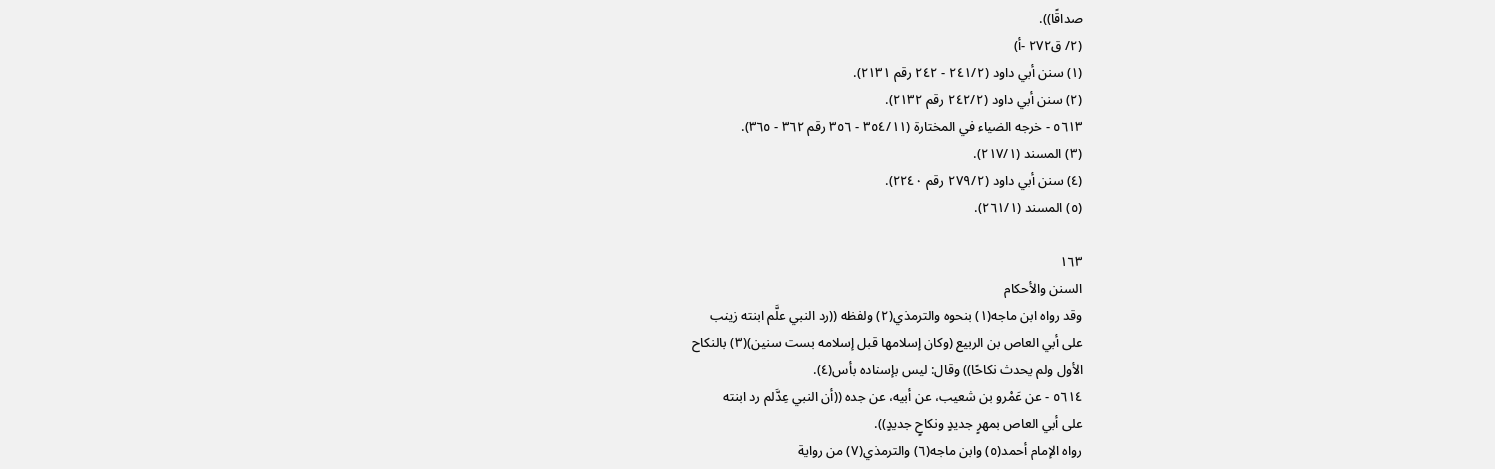صداقًا)).
(٢/ ق٢٧٢ -أ)
(١) سنن أبي داود (٢٤١/٢ - ٢٤٢ رقم ٢١٣١).
(٢) سنن أبي داود (٢٤٢/٢ رقم ٢١٣٢).
٥٦١٣ - خرجه الضياء في المختارة (٣٥٤/١١ - ٣٥٦ رقم ٣٦٢ - ٣٦٥).
(٣) المسند (٢١٧/١).
(٤) سنن أبي داود (٢٧٩/٢ رقم ٢٢٤٠).
(٥) المسند (٢٦١/١).

١٦٣
السنن والأحكام
وقد رواه ابن ماجه(١) بنحوه والترمذي(٢) ولفظه ((رد النبي علَّم ابنته زينب
على أبي العاص بن الربيع (وكان إسلامها قبل إسلامه بست سنين)(٣) بالنكاح
الأول ولم يحدث نكاحًا)) وقال: ليس بإسناده بأس(٤).
٥٦١٤ - عن عَمْرو بن شعيب، عن أبيه، عن جده ((أن النبي عِدَّلم رد ابنته
على أبي العاص بمهرٍ جديدٍ ونكاحٍ جدیدٍ)).
رواه الإمام أحمد(٥) وابن ماجه(٦) والترمذي(٧) من رواية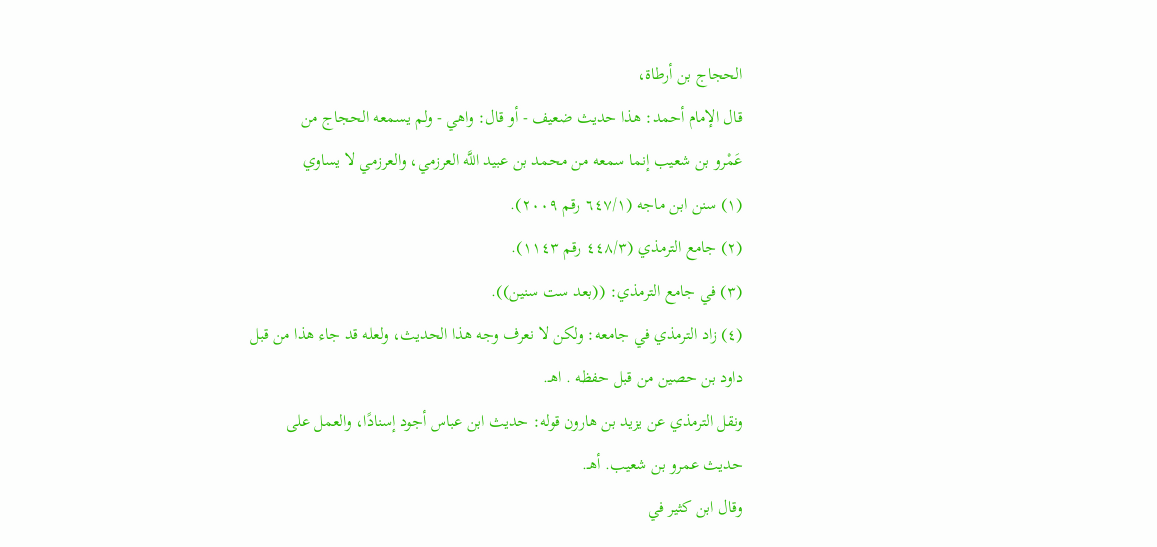الحجاج بن أرطاة،
قال الإمام أحمد: هذا حديث ضعيف - أو قال: واهي - ولم يسمعه الحجاج من
عَمْرو بن شعيب إنما سمعه من محمد بن عبيد اللَّه العرزمي، والعرزمي لا يساوي
(١) سنن ابن ماجه (٦٤٧/١ رقم ٢٠٠٩).
(٢) جامع الترمذي (٤٤٨/٣ رقم ١١٤٣).
(٣) في جامع الترمذي: ((بعد ست سنين)).
(٤) زاد الترمذي في جامعه: ولكن لا نعرف وجه هذا الحديث، ولعله قد جاء هذا من قبل
داود بن حصین من قبل حفظه . اهـ.
ونقل الترمذي عن يزيد بن هارون قوله: حديث ابن عباس أجود إسنادًا، والعمل على
حديث عمرو بن شعيب. أهـ.
وقال ابن كثير في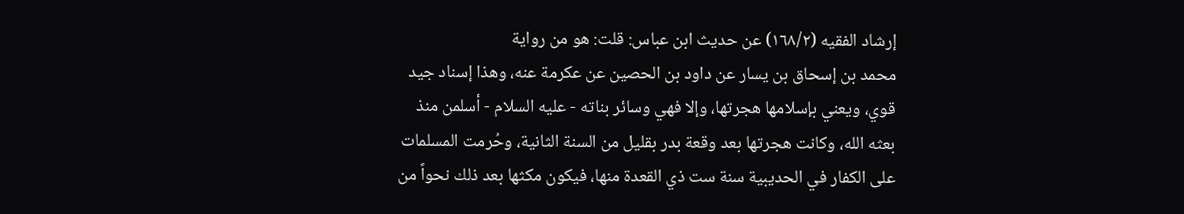إرشاد الفقيه (١٦٨/٢) عن حديث ابن عباس: قلت: هو من رواية
محمد بن إسحاق بن يسار عن داود بن الحصين عن عكرمة عنه، وهذا إسناد جيد
قوي، ويعني بإسلامها هجرتها، وإلا فهي وسائر بناته - عليه السلام - أسلمن منذ
بعثه الله، وكانت هجرتها بعد وقعة بدر بقليل من السنة الثانية، وحُرمت المسلمات
على الكفار في الحديبية سنة ست ذي القعدة منها، فيكون مكثها بعد ذلك نحواً من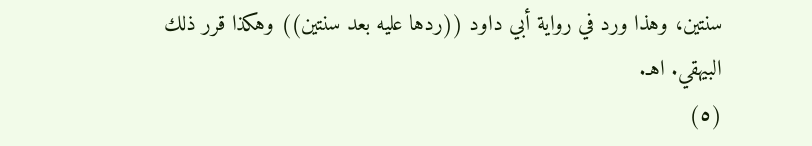سنتين، وهذا ورد في رواية أبي داود ((ردها عليه بعد سنتين)) وهكذا قرر ذلك
البيهقي. اهـ.
(٥)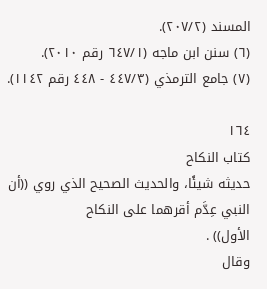المسند (٢٠٧/٢).
(٦) سنن ابن ماجه (٦٤٧/١ رقم ٢٠١٠).
(٧) جامع الترمذي (٤٤٧/٣ - ٤٤٨ رقم ١١٤٢).

١٦٤
كتاب النكاح
حديثه شيئًا، والحديث الصحيح الذي روي ((أن النبي عِدَّم أقرهما على النكاح
الأول)) .
وقال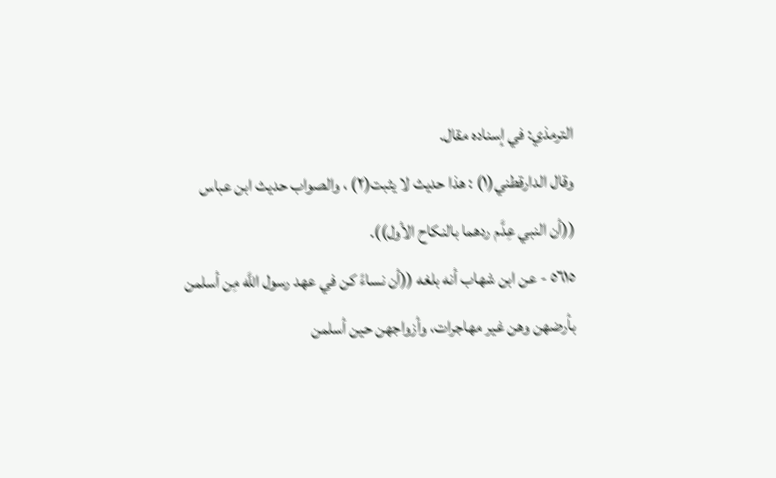الترمذي: في إسناده مقال.
وقال الدارقطني(١) : هذا حديث لا يثبت(٢) ، والصواب حديث ابن عباس
((أن النبي عِدَّم ردهما بالنكاح الأول)).
٥٦١٥ - عن ابن شهاب أنه بلغه ((أن نساءً كن في عهد رسول اللَّه مِن أسلمن
بأرضهن وهن غير مهاجرات، وأزواجهن حين أسلمن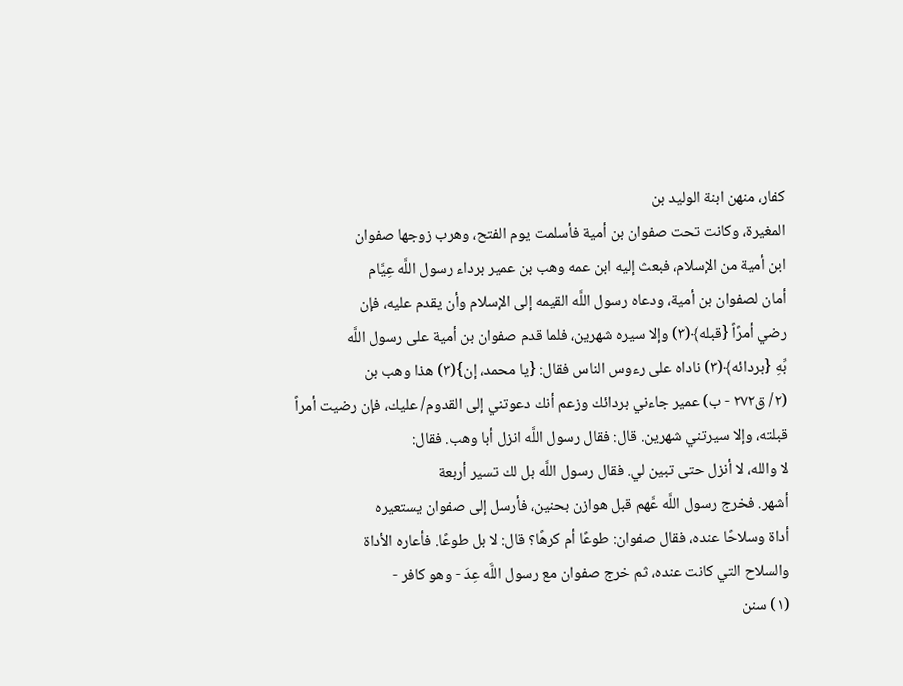كفار، منهن ابنة الوليد بن
المغيرة، وكانت تحت صفوان بن أمية فأسلمت يوم الفتح، وهرب زوجها صفوان
ابن أمية من الإسلام، فبعث إليه ابن عمه وهب بن عمير برداء رسول اللَّه عِيَّام
أمان لصفوان بن أمية، ودعاه رسول اللَّه القيمه إلى الإسلام وأن يقدم عليه، فإن
رضي أمرًاً {قبله﴾(٣) وإلا سيره شهرين، فلما قدم صفوان بن أمية على رسول اللَّه
بِّهِ {بردائه﴾(٣) ناداه على رءوس الناس فقال: {يا محمد، إن}(٣) هذا وهب بن
(٢/ ق٢٧٢ - ب) عمير جاءني بردائك وزعم أنك دعوتني إلى القدوم/ عليك، فإن رضيت أمراً
قبلته، وإلا سيرتني شهرين. قال: فقال رسول اللَّه انزل أبا وهب. فقال:
لا والله، لا أنزل حتى تبين لي. فقال رسول اللَّه بل لك تسير أربعة
أشهر. فخرج رسول اللَّه عَّهم قبل هوازن بحنين، فأرسل إلى صفوان يستعيره
أداة وسلاحًا عنده، فقال صفوان: طوعًا أم كرهًا؟ قال: لا بل طوعًا. فأعاره الأداة
والسلاح التي كانت عنده، ثم خرج صفوان مع رسول اللَّه عِدَ - وهو كافر -
(١) سنن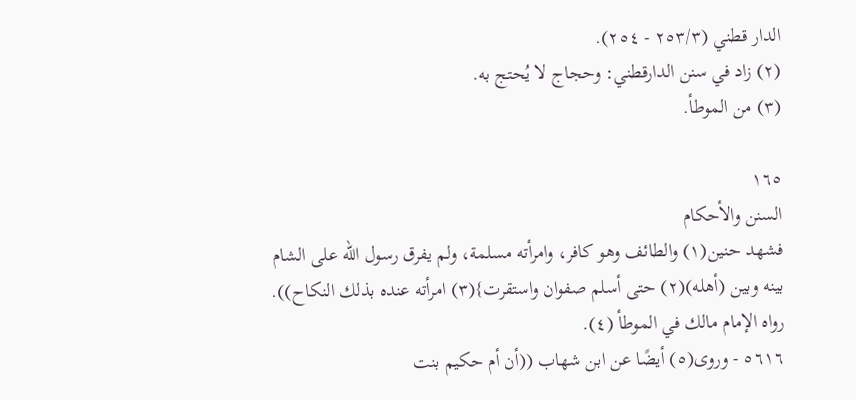الدار قطني (٢٥٣/٣ - ٢٥٤).
(٢) زاد في سنن الدارقطني: وحجاج لا يُحتج به.
(٣) من الموطأ.

١٦٥
السنن والأحكام
فشهد حنين(١) والطائف وهو كافر، وامرأته مسلمة، ولم يفرق رسول اللّه على الشام
بينه وبين (أهله)(٢) حتى أسلم صفوان واستقرت}(٣) امرأته عنده بذلك النكاح)).
رواه الإمام مالك في الموطأ (٤).
٥٦١٦ - وروى(٥) أيضًا عن ابن شهاب ((أن أم حكيم بنت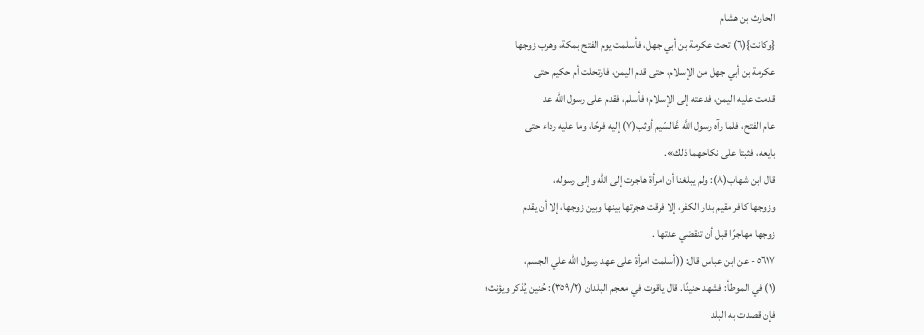الحارث بن هشام
{وكانت}(٦) تحت عكرمة بن أبي جهل، فأسلمت يوم الفتح بمكة، وهرب زوجها
عكرمة بن أبي جهل من الإسلام، حتى قدم اليمن، فارتحلت أم حكيم حتى
قدمت عليه اليمن، فدعته إلى الإسلام؛ فأسلم، فقدم على رسول اللّه عد
عام الفتح، فلما رآه رسول اللَّه عَّالسّيم أوثب(٧) إليه فرحًا، وما عليه رداء حتى
بایعه، فثبتا علی نكاحهما ذلك».
قال ابن شهاب(٨): ولم يبلغنا أن امرأة هاجرت إلى الله وإلى رسوله،
وزوجها كافر مقيم بدار الكفر، إلا فرقت هجرتها بينها وبين زوجها، إلا أن يقدم
زوجها مهاجرًا قبل أن تنقضي عدتها .
٥٦١٧ - عن ابن عباس قال: ((أسلمت امرأة على عهد رسول اللّه علي الجسم،
(١) في الموطأ: فشهد حنينًا. قال ياقوت في معجم البلدان (٣٥٩/٢): حُنين يُذكر ويؤنث؛
فإن قصدت به البلد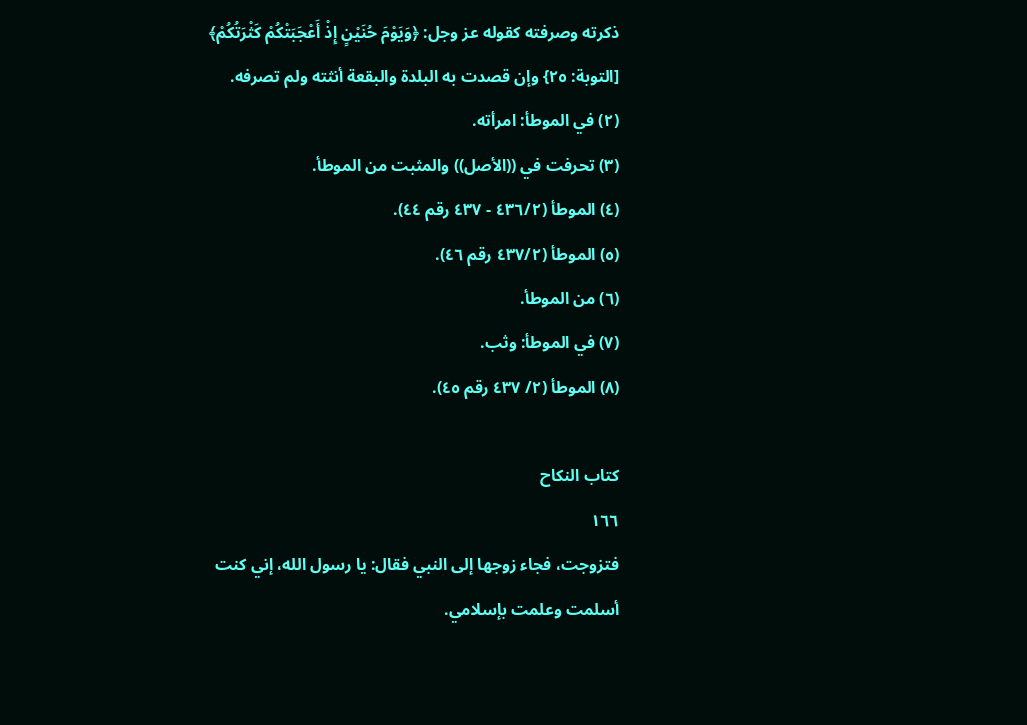ذكرته وصرفته كقوله عز وجل: ﴿وَيَوْمَ حُنَيْنٍ إِذْ أَعْجَبَتْكُمْ كَثْرَتُكُمْ﴾
[التوبة: ٢٥} وإن قصدت به البلدة والبقعة أنثته ولم تصرفه.
(٢) في الموطأ: امرأته.
(٣) تحرفت في ((الأصل)) والمثبت من الموطأ.
(٤) الموطأ (٤٣٦/٢ - ٤٣٧ رقم ٤٤).
(٥) الموطأ (٤٣٧/٢ رقم ٤٦).
(٦) من الموطأ.
(٧) في الموطأ: وثب.
(٨) الموطأ (٢/ ٤٣٧ رقم ٤٥).

کتاب النكاح
١٦٦
فتزوجت، فجاء زوجها إلى النبي فقال: يا رسول الله، إني كنت
أسلمت وعلمت بإسلامي.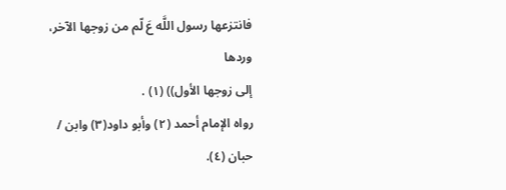فانتزعها رسول اللَّه عَ لّم من زوجها الآخر، وردها
إلى زوجها الأول)) (١) .
رواه الإمام أحمد (٢) وأبو داود(٣) وابن / حبان (٤).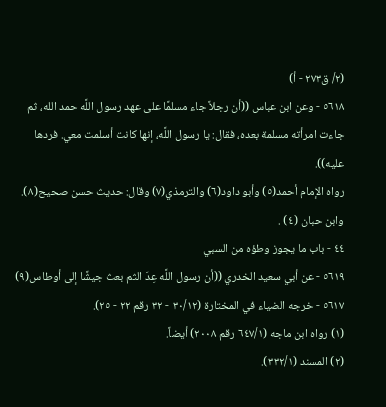(٢/ ق٢٧٣ - أ)
٥٦١٨ - وعن ابن عباس ((أن رجلاً جاء مسلمًا على عهد رسول اللَّه حمد الله، ثم
جاءت امرأته مسلمة بعده، فقال: يا رسول اللَّه، إنها كانت أسلمت معي. فردها
علیه)).
رواه الإمام أحمد(٥) وأبو داود(٦) والترمذي(٧) وقال: حديث حسن صحيح(٨).
وابن حبان (٤) .
٤٤ - باب ما يجوز وطؤه من السبي
٥٦١٩ - عن أبي سعيد الخدري ((أن رسول اللَّه عِدَ الثم بعث جيشًا إلى أوطاس(٩)
٥٦١٧ - خرجه الضياء في المختارة (٣٠/١٢ - ٣٢ رقم ٢٢ - ٢٥).
(١) رواه ابن ماجه (٦٤٧/١ رقم ٢٠٠٨) أيضاً.
(٢) المسند (٣٣٢/١).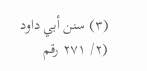(٣) سنن أبي داود (٢/ ٢٧١ رقم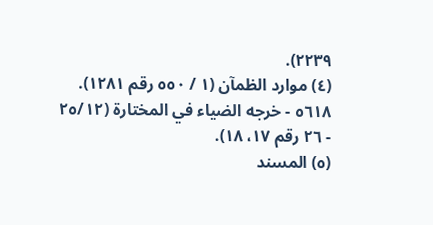٢٢٣٩).
(٤) موارد الظمآن (١ / ٥٥٠ رقم ١٢٨١).
٥٦١٨ - خرجه الضياء في المختارة (٢٥/١٢ - ٢٦ رقم ١٧، ١٨).
(٥) المسند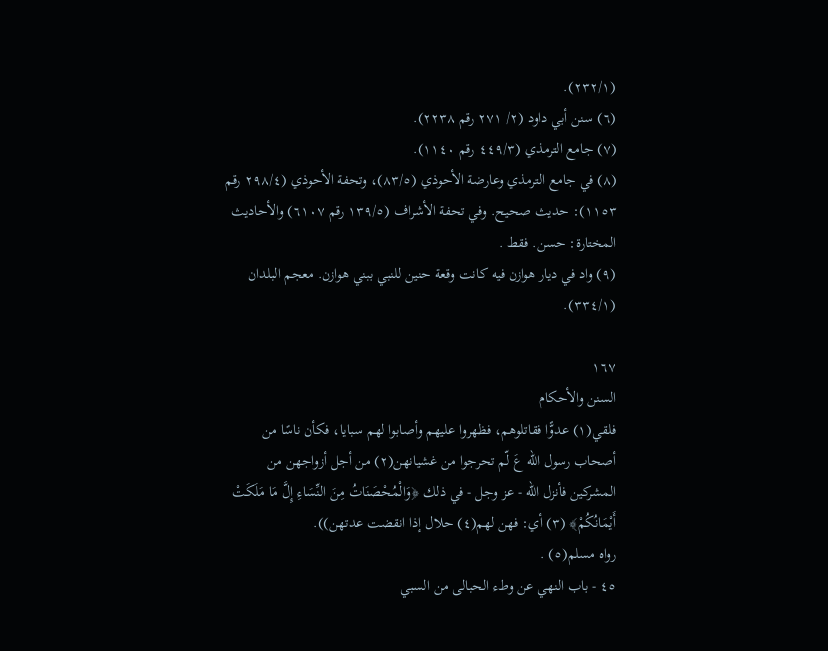(٢٣٢/١).
(٦) سنن أبي داود (٢/ ٢٧١ رقم ٢٢٣٨).
(٧) جامع الترمذي (٤٤٩/٣ رقم ١١٤٠).
(٨) في جامع الترمذي وعارضة الأحوذي (٨٣/٥)، وتحفة الأحوذي (٢٩٨/٤ رقم
١١٥٣): حديث صحيح. وفي تحفة الأشراف (١٣٩/٥ رقم ٦١٠٧) والأحاديث
المختارة: حسن. فقط .
(٩) واد في ديار هوازن فيه كانت وقعة حنين للنبي ببني هوازن. معجم البلدان
(٣٣٤/١).

١٦٧
السنن والأحكام
فلقي(١) عدوًّا فقاتلوهم، فظهروا عليهم وأصابوا لهم سبايا، فكأن ناسًا من
أصحاب رسول اللّه عَ لّم تحرجوا من غشيانهن(٢) من أجل أزواجهن من
المشركين فأنزل الله - عز وجل - في ذلك ﴿وَالْمُحْصَنَاتُ مِنَ النِّسَاءِ إِلَّ مَا مَلَكَتْ
أَيْمَانُكُمْ﴾ (٣) أي: فهن لهم(٤) حلال إذا انقضت عدتهن)).
رواه مسلم(٥) .
٤٥ - باب النهي عن وطء الحبالى من السبي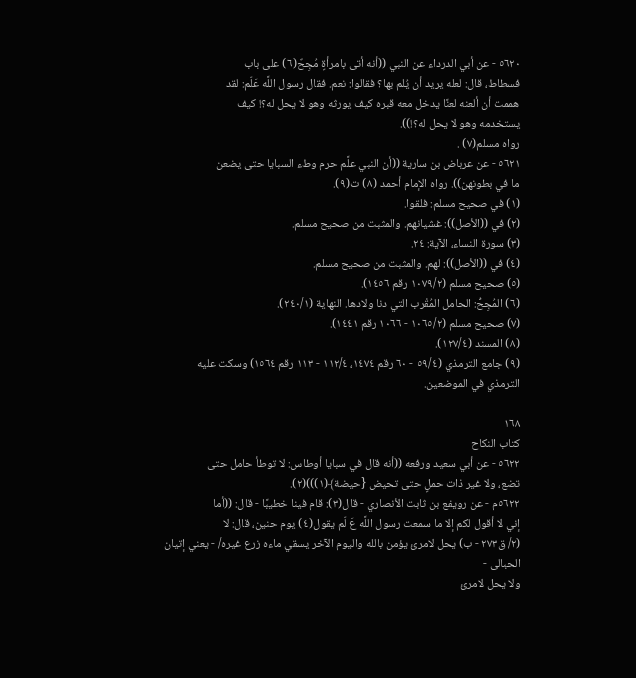٥٦٢٠ - عن أبي الدرداء عن النبي ((أنه أتى بامرأةٍ مُجِحٌ(٦) على باب
فسطاط، قال: لعله يريد أن يُلم بها؟ فقالوا: نعم. فقال رسول اللَّه عَلّم: لقد
هممت أن ألعنه لعنًا يدخل معه قبره كيف يورثه وهو لا يحل له؟! كيف
یستخدمه وهو لا يحل له؟!)).
رواه مسلم(٧) .
٥٦٢١ - عن عرباض بن سارية ((أن النبي علَّم حرم وطء السبايا حتى يضعن
ما في بطونهن)). رواه الإمام أحمد (٨) ت(٩).
(١) في صحيح مسلم: فلقوا.
(٢) في ((الأصل)): غشيانهم. والمثبت من صحيح مسلم.
(٣) سورة النساء، الآية: ٢٤.
(٤) في ((الأصل)): لهم. والمثبت من صحيح مسلم.
(٥) صحيح مسلم (١٠٧٩/٢ رقم ١٤٥٦).
(٦) المُجِحُّ: الحامل المُقْرب التي دنا ولادها. النهاية (٢٤٠/١).
(٧) صحيح مسلم (١٠٦٥/٢ - ١٠٦٦ رقم ١٤٤١).
(٨) المسند (١٢٧/٤).
(٩) جامع الترمذي (٥٩/٤ - ٦٠ رقم ١٤٧٤، ١١٢/٤ - ١١٣ رقم ١٥٦٤) وسكت عليه
الترمذي في الموضعين.

١٦٨
كتاب النكاح
٥٦٢٢ - عن أبي سعيد ورفعه ((أنه قال في سبايا أوطاس: لا توطأ حامل حتى
تضع، ولا غير ذات حملٍ حتى تحيض {حيضة﴾(١)))(٢).
٥٦٢٢م - عن رويفع بن ثابت الأنصاري - قال(٣): قام فينا خطيبًا - قال: ((أما
إني لا أقول لكم إلا ما سمعت رسول اللَّه عَ لّم يقول(٤) يوم حنين، قال: لا
(٢/ ق٢٧٣ - ب) يحل لامرئ يؤمن بالله واليوم الآخر يسقي ماءه زرع غيره/ - يعني إتيان الحبالى -
ولا يحل لامرئ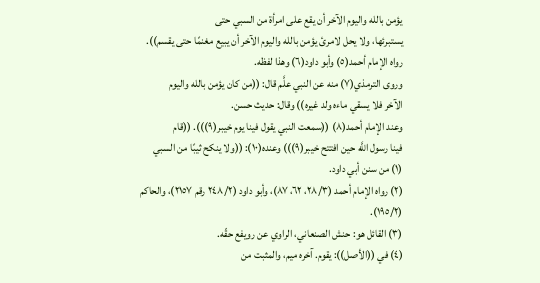يؤمن بالله واليوم الآخر أن يقع على امرأة من السبي حتى
يستبرئها، ولا يحل لامرئ يؤمن بالله واليوم الآخر أن يبيع مغنمًا حتى يقسم)).
رواه الإمام أحمد(٥) وأبو داود(٦) وهذا لفظه.
وروى الترمذي(٧) منه عن النبي علَّم قال: ((من كان يؤمن بالله واليوم
الآخر فلا يسقي ماءه ولد غیرہ)) وقال: حديث حسن.
وعند الإمام أحمد(٨) ((سمعت النبي يقول فينا يوم خيبر(٩))). ((قام
فينا رسول اللَّه حين افتتح خيبر(٩))) وعنده(١٠): ((ولا ينكح ثيبًا من السبي
(١) من سنن أبي داود.
(٢) رواه الإمام أحمد (٢٨/٣، ٦٢، ٨٧)، وأبو داود (٢٤٨/٢ رقم ٢١٥٧)، والحاكم
(١٩٥/٢).
(٣) القائل هو: حنش الصنعاني، الراوي عن رويفع حقّه.
(٤) في ((الأصل)): يقوم. آخره ميم، والمثبت من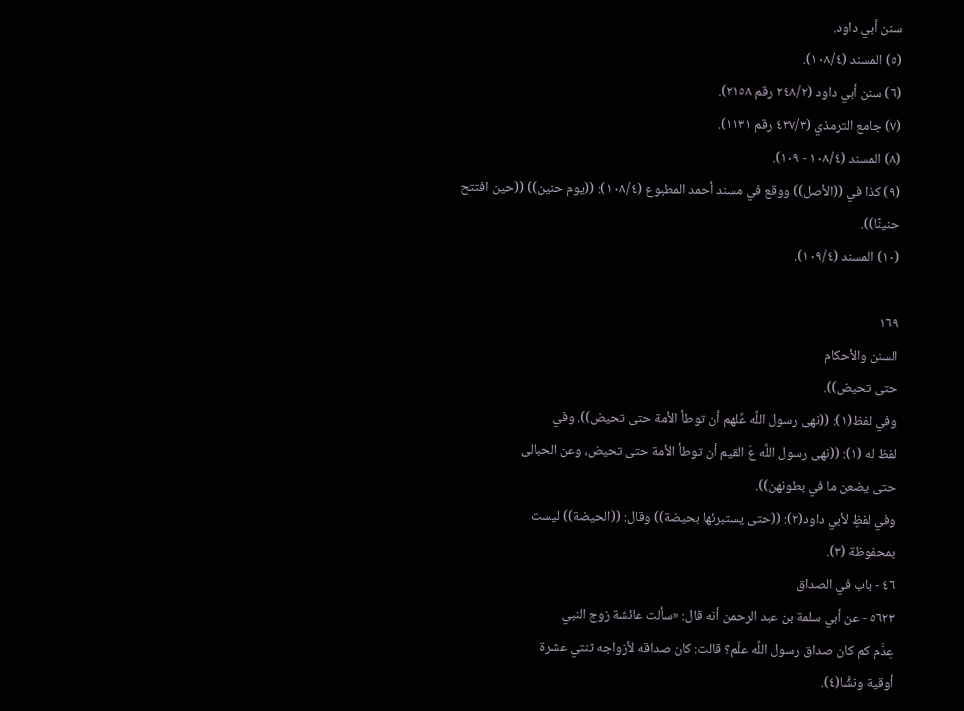سنن أبي داود.
(٥) المسند (١٠٨/٤).
(٦) سنن أبي داود (٢٤٨/٢ رقم ٢١٥٨).
(٧) جامع الترمذي (٤٣٧/٣ رقم ١١٣١).
(٨) المسند (١٠٨/٤ - ١٠٩).
(٩) كذا في ((الأصل)) ووقع في مسند أحمد المطبوع (١٠٨/٤): ((يوم حنين)) ((حين افتتح
حنینًا)).
(١٠) المسند (١٠٩/٤).

١٦٩
السنن والأحكام
حتی تحیض)).
وفي لفظ(١): ((نهى رسول اللَّه عِّلهم أن توطأ الأمة حتى تحيض)). وفي
لفظ له (١): ((نهى رسول اللَّه عَ القيم أن توطأ الأمة حتى تحيض، وعن الحبالى
حتى يضعن ما في بطونهن)).
وفي لفظٍ لأبي داود(٢): ((حتى يستبرئها بحيضة)) وقال: ((الحيضة)) ليست
بمحفوظة (٣).
٤٦ - باب في الصداق
٥٦٢٣ - عن أبي سلمة بن عبد الرحمن أنه قال: «سألت عائشة زوج النبي
عِدَّم كم كان صداق رسول اللَّه علّم؟ قالت: كان صداقه لأزواجه ثنتي عشرة
أوقية ونشًّا(٤).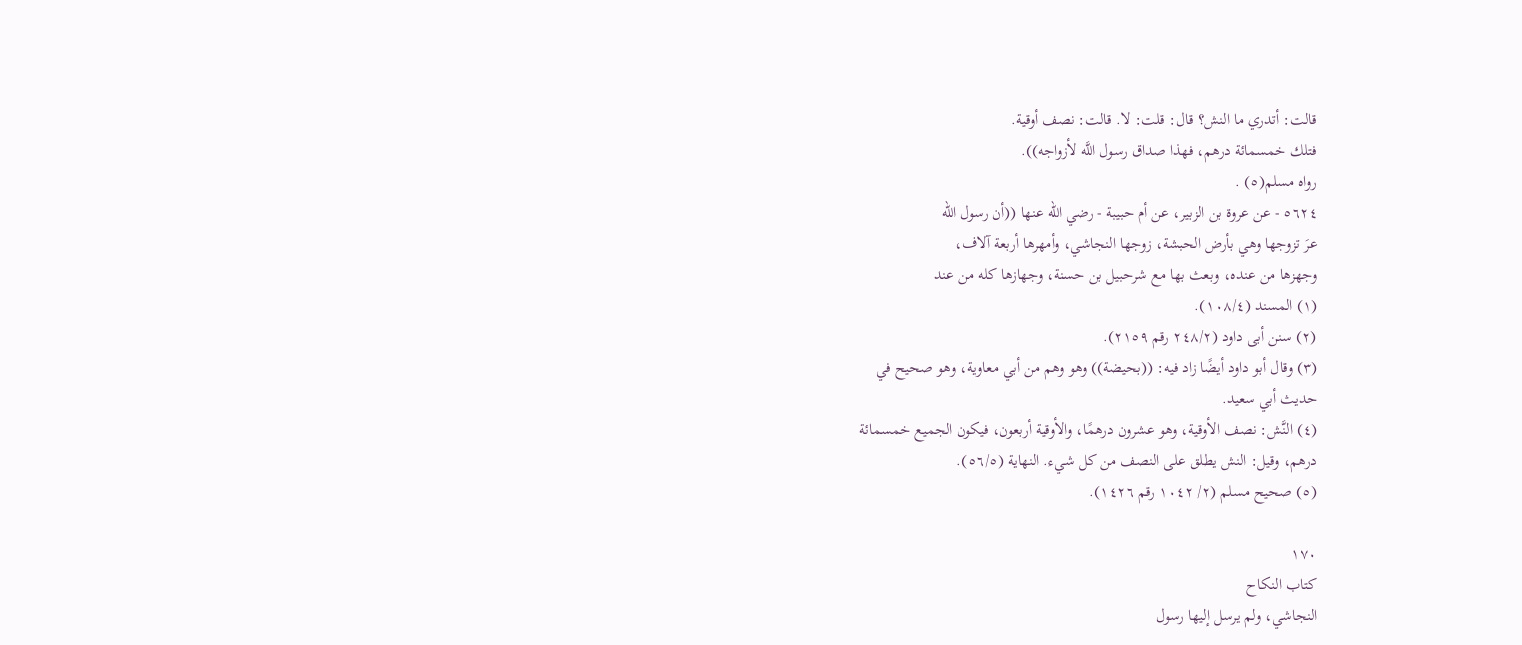قالت: أتدري ما النش؟ قال: قلت: لا. قالت: نصف أوقية.
فتلك خمسمائة درهم، فهذا صداق رسول اللَّه لأزواجه)).
رواه مسلم(٥) .
٥٦٢٤ - عن عروة بن الزبير، عن أم حبيبة - رضي الله عنها ((أن رسول الله
عرَ تزوجها وهي بأرض الحبشة، زوجها النجاشي، وأمهرها أربعة آلاف،
وجهزها من عنده، وبعث بها مع شرحبيل بن حسنة، وجهازها كله من عند
(١) المسند (١٠٨/٤).
(٢) سنن أبى داود (٢٤٨/٢ رقم ٢١٥٩).
(٣) وقال أبو داود أيضًا زاد فيه: ((بحيضة)) وهو وهم من أبي معاوية، وهو صحيح في
حديث أبي سعيد.
(٤) النَّش: نصف الأوقية، وهو عشرون درهمًا، والأوقية أربعون، فيكون الجميع خمسمائة
درهم، وقيل: النش يطلق على النصف من كل شيء. النهاية (٥٦/٥).
(٥) صحيح مسلم (٢/ ١٠٤٢ رقم ١٤٢٦).

١٧٠
كتاب النكاح
النجاشي، ولم يرسل إليها رسول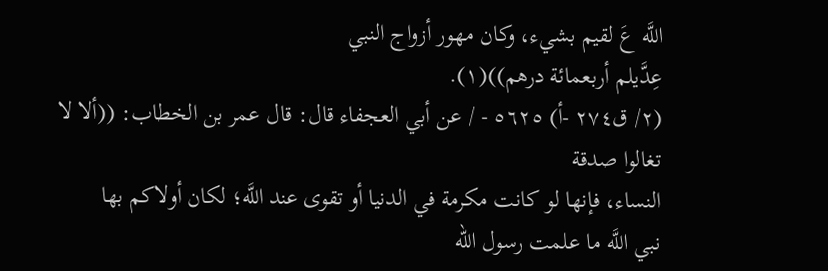اللَّه عَ لقيم بشيء، وكان مهور أزواج النبي
عِدَّيلم أربعمائة درهم))(١).
(٢/ ق٢٧٤ -أ) ٥٦٢٥ - / عن أبي العجفاء قال: قال عمر بن الخطاب: ((ألا لا تغالوا صدقة
النساء، فإنها لو كانت مكرمة في الدنيا أو تقوى عند اللَّه؛ لكان أولاكم بها
نبي اللَّه ما علمت رسول اللّه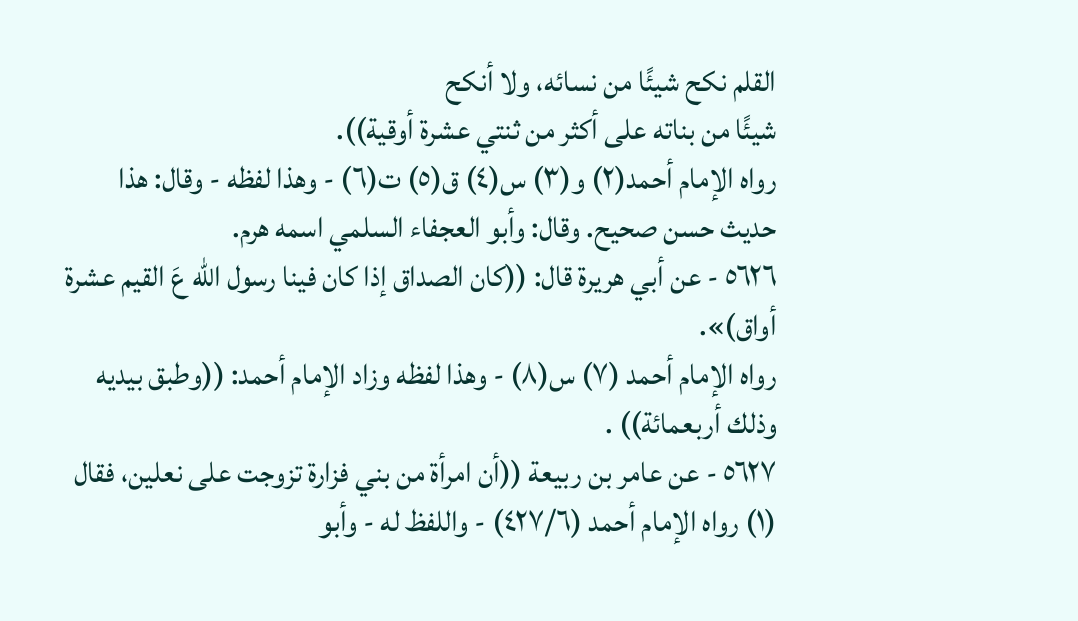القلم نكح شيئًا من نسائه، ولا أنكح
شيئًا من بناته على أكثر من ثنتي عشرة أوقية)).
رواه الإمام أحمد(٢) و(٣) س(٤) ق(٥) ت(٦) - وهذا لفظه - وقال: هذا
حديث حسن صحيح. وقال: وأبو العجفاء السلمي اسمه هرم.
٥٦٢٦ - عن أبي هريرة قال: ((كان الصداق إذا كان فينا رسول اللّه عَ القيم عشرة
أواق)».
رواه الإمام أحمد (٧) س(٨) - وهذا لفظه وزاد الإمام أحمد: ((وطبق بيديه
وذلك أربعمائة)) .
٥٦٢٧ - عن عامر بن ربيعة ((أن امرأة من بني فزارة تزوجت على نعلين، فقال
(١) رواه الإمام أحمد (٤٢٧/٦) - واللفظ له - وأبو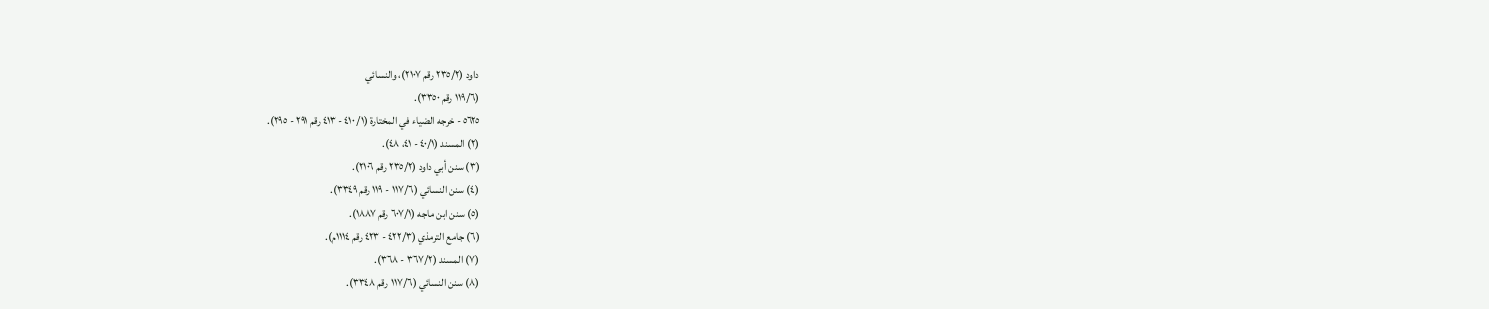داود (٢٣٥/٢ رقم ٢١٠٧)، والنسائي
(١١٩/٦ رقم ٣٣٥٠).
٥٦٢٥ - خرجه الضياء في المختارة (١/ ٤١٠ - ٤١٣ رقم ٢٩١ - ٢٩٥).
(٢) المسند (٤٠/١ - ٤١، ٤٨).
(٣) سنن أبي داود (٢٣٥/٢ رقم ٢١٠٦).
(٤) سنن النسائي (١١٧/٦ - ١١٩ رقم ٣٣٤٩).
(٥) سنن ابن ماجه (٦٠٧/١ رقم ١٨٨٧).
(٦) جامع الترمذي (٤٢٢/٣ - ٤٢٣ رقم ١١١٤م).
(٧) المسند (٣٦٧/٢ - ٣٦٨).
(٨) سنن النسائي (١١٧/٦ رقم ٣٣٤٨).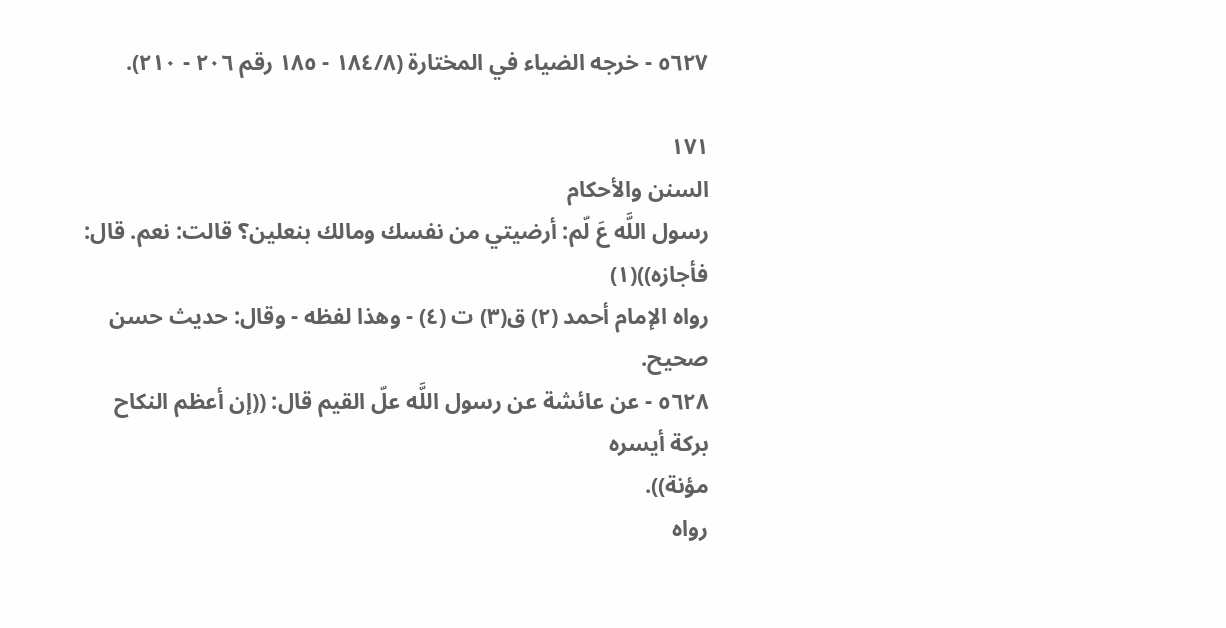٥٦٢٧ - خرجه الضياء في المختارة (١٨٤/٨ - ١٨٥ رقم ٢٠٦ - ٢١٠).

١٧١
السنن والأحكام
رسول اللَّه عَ لّم: أرضيتي من نفسك ومالك بنعلين؟ قالت: نعم. قال:
فأجازه))(١)
رواه الإمام أحمد (٢) ق(٣) ت (٤) - وهذا لفظه - وقال: حديث حسن
صحیح.
٥٦٢٨ - عن عائشة عن رسول اللَّه علّ القيم قال: ((إن أعظم النكاح بركة أيسره
مؤنة)).
رواه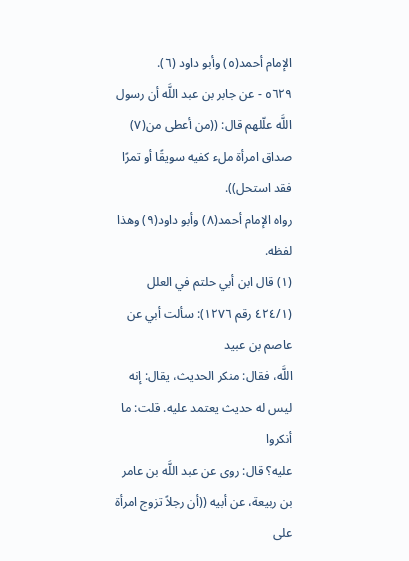الإمام أحمد(٥) وأبو داود (٦).
٥٦٢٩ - عن جابر بن عبد اللَّه أن رسول اللَّه علّلهم قال: ((من أعطى من(٧)
صداق امرأة ملء كفيه سويقًا أو تمرًا فقد استحل)).
رواه الإمام أحمد(٨) وأبو داود(٩) وهذا لفظه.
(١) قال ابن أبي حلتم في العلل (٤٢٤/١ رقم ١٢٧٦): سألت أبي عن عاصم بن عبيد
اللَّه، فقال: منكر الحديث، يقال: إنه ليس له حديث يعتمد عليه. قلت: ما أنكروا
عليه؟ قال: روى عن عبد اللَّه بن عامر بن ربيعة، عن أبيه ((أن رجلاً تزوج امرأة على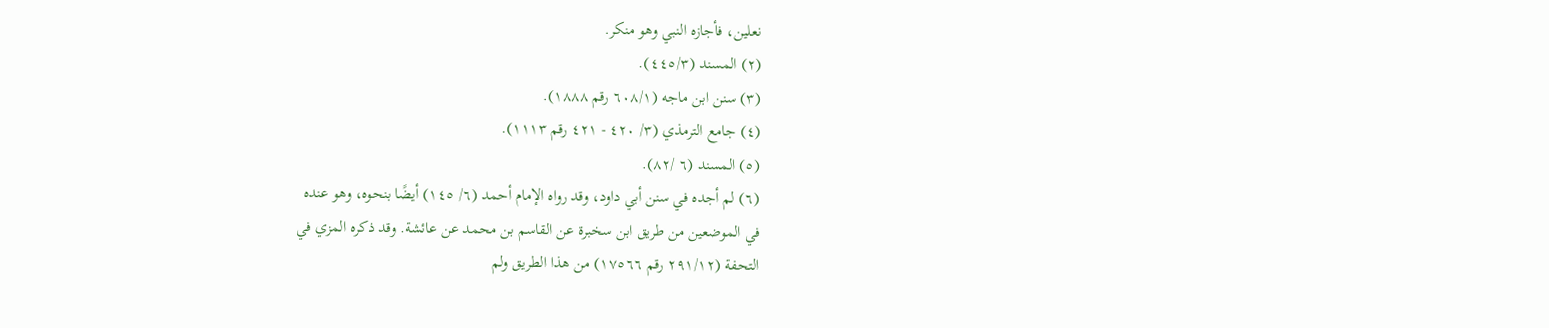نعلين، فأجازه النبي وهو منكر.
(٢) المسند (٤٤٥/٣).
(٣) سنن ابن ماجه (٦٠٨/١ رقم ١٨٨٨).
(٤) جامع الترمذي (٣/ ٤٢٠ - ٤٢١ رقم ١١١٣).
(٥) المسند (٦ /٨٢).
(٦) لم أجده في سنن أبي داود، وقد رواه الإمام أحمد (٦/ ١٤٥) أيضًا بنحوه، وهو عنده
في الموضعين من طريق ابن سخبرة عن القاسم بن محمد عن عائشة. وقد ذكره المزي في
التحفة (٢٩١/١٢ رقم ١٧٥٦٦) من هذا الطريق ولم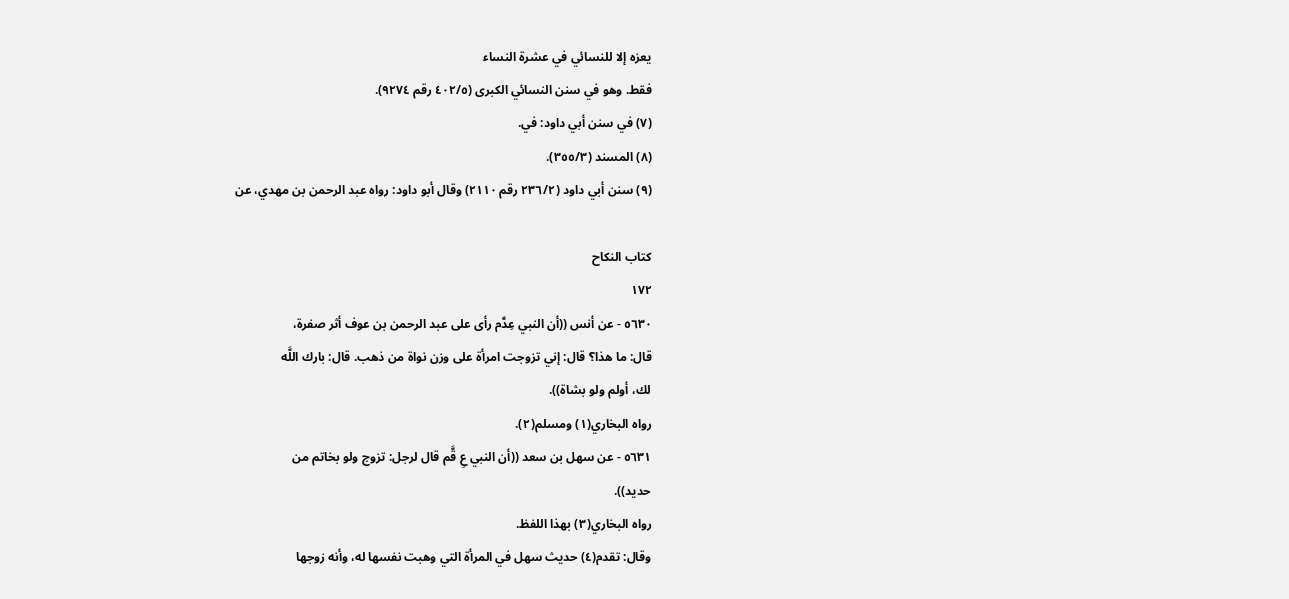يعزه إلا للنسائي في عشرة النساء
فقط. وهو في سنن النسائي الكبرى (٤٠٢/٥ رقم ٩٢٧٤).
(٧) في سنن أبي داود: في.
(٨) المسند (٣٥٥/٣).
(٩) سنن أبي داود (٢٣٦/٢ رقم ٢١١٠) وقال أبو داود: رواه عبد الرحمن بن مهدي، عن

كتاب النكاح
١٧٢
٥٦٣٠ - عن أنس ((أن النبي عِدَّم رأى على عبد الرحمن بن عوف أثر صفرة،
قال: ما هذا؟ قال: إني تزوجت امرأة على وزن نواة من ذهب. قال: بارك اللَّه
لك، أولم ولو بشاة)).
رواه البخاري(١) ومسلم(٢).
٥٦٣١ - عن سهل بن سعد ((أن النبي عِ قَّم قال لرجل: تزوج ولو بخاتم من
حدید)).
رواه البخاري(٣) بهذا اللفظ.
وقال: تقدم(٤) حديث سهل في المرأة التي وهبت نفسها له، وأنه زوجها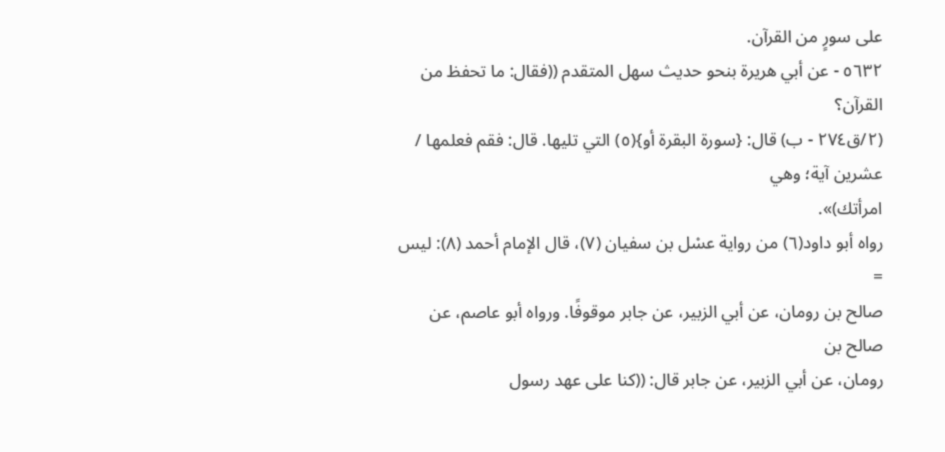على سورٍ من القرآن.
٥٦٣٢ - عن أبي هريرة بنحو حديث سهل المتقدم ((فقال: ما تحفظ من القرآن؟
(٢/ق٢٧٤ - ب) قال: {سورة البقرة أو}(٥) التي تليها. قال: فقم فعلمها / عشرين آية؛ وهي
امرأتك)».
رواه أبو داود(٦) من رواية عسْل بن سفيان (٧)، قال الإمام أحمد (٨): ليس
=
صالح بن رومان، عن أبي الزبير، عن جابر موقوفًا. ورواه أبو عاصم، عن صالح بن
رومان، عن أبي الزبير، عن جابر قال: ((كنا على عهد رسول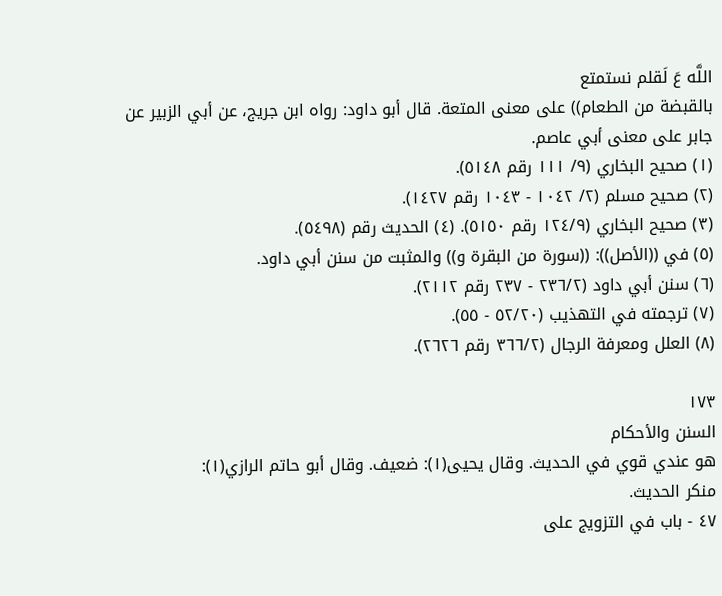اللَّه عَ لَقلم نستمتع
بالقبضة من الطعام)) على معنى المتعة. قال أبو داود: رواه ابن جريج، عن أبي الزبير عن
جابر على معنى أبي عاصم.
(١) صحيح البخاري (٩/ ١١١ رقم ٥١٤٨).
(٢) صحيح مسلم (٢/ ١٠٤٢ - ١٠٤٣ رقم ١٤٢٧).
(٣) صحيح البخاري (١٢٤/٩ رقم ٥١٥٠). (٤) الحديث رقم (٥٤٩٨).
(٥) في ((الأصل)): ((سورة من البقرة و)) والمثبت من سنن أبي داود.
(٦) سنن أبي داود (٢٣٦/٢ - ٢٣٧ رقم ٢١١٢).
(٧) ترجمته في التهذيب (٥٢/٢٠ - ٥٥).
(٨) العلل ومعرفة الرجال (٣٦٦/٢ رقم ٢٦٢٦).

١٧٣
السنن والأحكام
هو عندي قوي في الحديث. وقال يحيى(١): ضعيف. وقال أبو حاتم الرازي(١):
منكر الحديث.
٤٧ - باب في التزويج على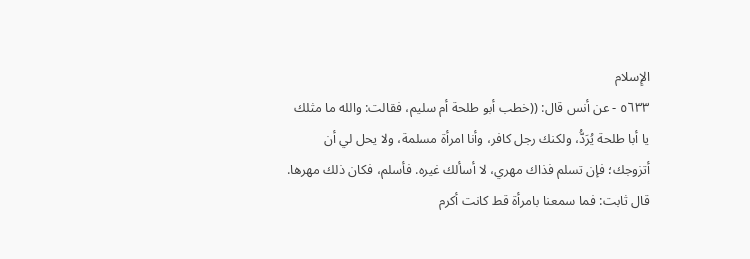الإِسلام
٥٦٣٣ - عن أنس قال: ((خطب أبو طلحة أم سليم، فقالت: والله ما مثلك
يا أبا طلحة يُرَدُّ، ولكنك رجل كافر، وأنا امرأة مسلمة، ولا يحل لي أن
أتزوجك؛ فإن تسلم فذاك مهري، لا أسألك غيره. فأسلم، فكان ذلك مهرها.
قال ثابت: فما سمعنا بامرأة قط كانت أكرم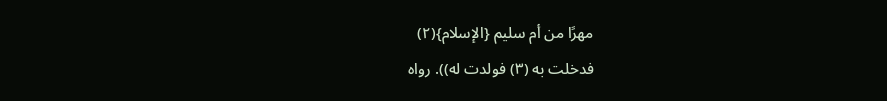مهرًا من أم سليم {الإسلام}(٢)
فدخلت به (٣) فولدت له)). رواه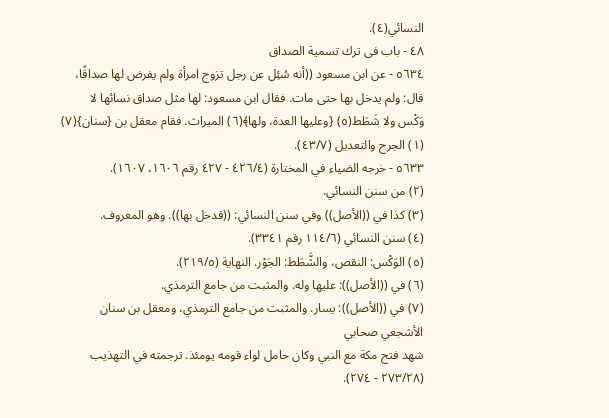النسائي(٤).
٤٨ - باب فى ترك تسمية الصداق
٥٦٣٤ - عن ابن مسعود ((أنه سُئِل عن رجل تزوج امرأة ولم يفرض لها صداقًا،
قال: ولم يدخل بها حتى مات. فقال ابن مسعود: لها مثل صداق نسائها لا
وَكْس ولا شَطَط(٥) {وعليها العدة، ولها﴾(٦) الميراث. فقام معقل بن {سنان}(٧)
(١) الجرح والتعديل (٤٣/٧).
٥٦٣٣ - خرجه الضياء في المختارة (٤٢٦/٤ - ٤٢٧ رقم ١٦٠٦، ١٦٠٧).
(٢) من سنن النسائي.
(٣) كذا في ((الأصل)) وفي سنن النسائي: ((فدخل بها)). وهو المعروف.
(٤) سنن النسائي (١١٤/٦ رقم ٣٣٤١).
(٥) الوَكْس: النقص، والشَّطَط: الجَوْر. النهاية (٢١٩/٥).
(٦) في ((الأصل)): عليها وله. والمثبت من جامع الترمذي.
(٧) في ((الأصل)): يسار. والمثبت من جامع الترمذي، ومعقل بن سنان الأشجعي صحابي
شهد فتح مكة مع النبي وكان حامل لواء قومه يومئذ. ترجمته في التهذيب
(٢٧٣/٢٨ - ٢٧٤).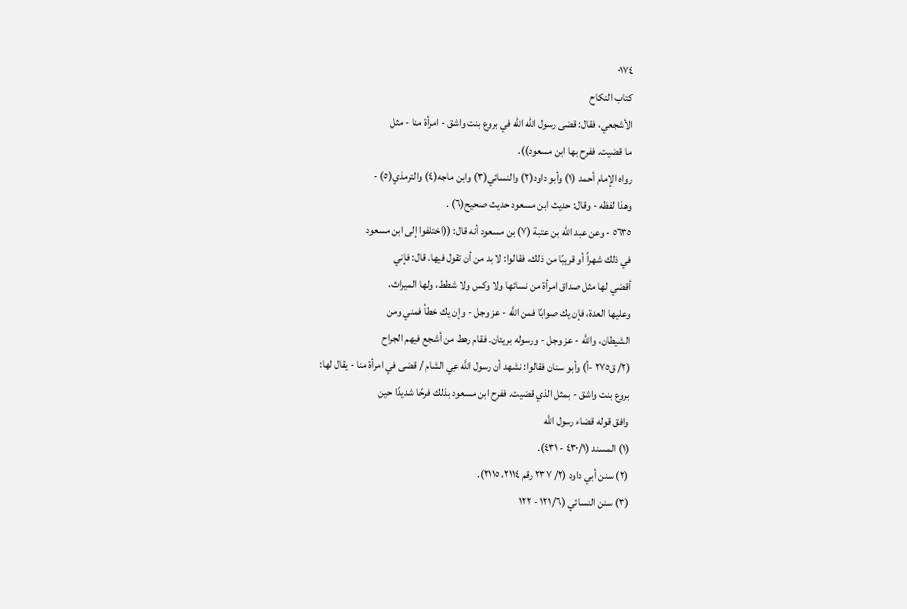٠١٧٤
كتاب النكاح
الأشجعي، فقال: قضى رسول اللّه الله في بروع بنت واشق - امرأة منا - مثل
ما قضيت. ففرح بها ابن مسعود)).
رواه الإمام أحمد (١) وأبو داود(٢) والنسائي(٣) وابن ماجه(٤) والترمذي(٥) -
وهذا لفظه - وقال: حديث ابن مسعود حديث صحيح(٦) .
٥٦٣٥ - وعن عبد الله بن عتبة (٧) بن مسعود أنه قال: ((اختلفوا إلى ابن مسعود
في ذلك شهراً أو قريبًا من ذلك، فقالوا: لا بد من أن تقول فيها. قال: فإني
أقضي لها مثل صداق امرأة من نسائها ولا وكس ولا شطط، ولها الميراث،
وعليها العدة، فإن يك صوابًا فمن اللَّه - عز وجل - وإن يك خطأ فمني ومن
الشيطان، واللَّه - عز وجل - ورسوله بريئان. فقام رهط من أشجع فيهم الجراح
(٢/ ق٢٧٥ -أ) وأبو سنان فقالوا: نشهد أن رسول اللَّه عِي الشام / قضى في امرأة منا - يقال لها:
بروع بنت واشق - بمثل الذي قضيت. ففرح ابن مسعود بذلك فرحًا شديدًا حين
وافق قوله قضاء رسول اللَّه
(١) المسند (٤٣٠/١ - ٤٣١).
(٢) سنن أبي داود (٢/ ٢٣٧ رقم ٢١١٤، ٢١١٥).
(٣) سنن النسائي (١٢١/٦ - ١٢٢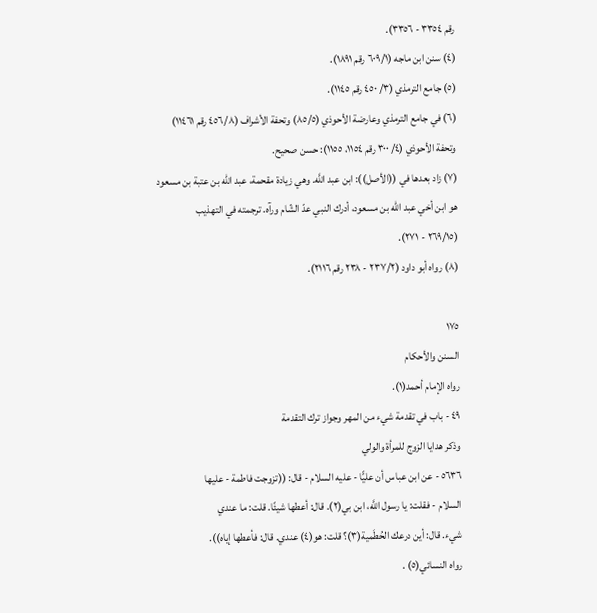رقم ٣٣٥٤ - ٣٣٥٦).
(٤) سنن ابن ماجه (٦٠٩/١ رقم ١٨٩١).
(٥) جامع الترمذي (٣/ ٤٥٠ رقم ١١٤٥).
(٦) في جامع الترمذي وعارضة الأحوذي (٨٥/٥) وتحفة الأشراف (٤٥٦/٨ رقم ١١٤٦١)
وتحفة الأحوذي (٤/ ٣٠٠ رقم ١١٥٤، ١١٥٥): حسن صحيح.
(٧) زاد بعدها في ((الأصل)): ابن عبد اللَّه. وهي زيادة مقحمة، عبد الله بن عتبة بن مسعود
هو ابن أخي عبد الله بن مسعود، أدرك النبي عدّ الشّام ورآه. ترجمته في التهذيب
(٢٦٩/١٥ - ٢٧١).
(٨) رواه أبو داود (٢٣٧/٢ - ٢٣٨ رقم ٢١١٦).

١٧٥
السنن والأحكام
رواه الإمام أحمد(١).
٤٩ - باب في تقدمة شيء من المهر وجواز ترك التقدمة
وذكر هدايا الزوج للمرأة والولي
٥٦٣٦ - عن ابن عباس أن عليًّا - عليه السلام - قال: ((تزوجت فاطمة - عليها
السلام - فقلت: يا رسول اللَّه، ابن بي(٢). قال: أعطها شيئًا. قلت: ما عندي
شيء. قال: أين درعك الحُطَمية(٣)؟ قلت: هو(٤) عندي. قال: فأعطها إياه)).
رواه النسائي(٥) .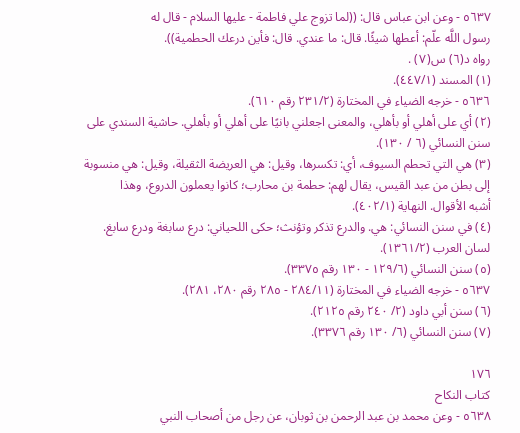٥٦٣٧ - وعن ابن عباس قال: ((لما تزوج علي فاطمة - عليها السلام - قال له
رسول اللَّه علّم: أعطها شيئًا. قال: ما عندي. قال: فأين درعك الحطمية)).
رواه د(٦) س(٧) .
(١) المسند (٤٤٧/١).
٥٦٣٦ - خرجه الضياء في المختارة (٢٣١/٢ رقم ٦١٠).
(٢) أي على أهلي أو بأهلي، والمعنى اجعلني بانيًا على أهلي أو بأهلي. حاشية السندي على
سنن النسائي (٦ / ١٣٠).
(٣) هي التي تحطم السيوف، أي: تكسرها، وقيل: هي العريضة الثقيلة، وقيل: هي منسوبة
إلى بطن من عبد القيس، يقال لهم: حطمة بن محارب؛ كانوا يعملون الدروع، وهذا
أشبه الأقوال. النهاية (٤٠٢/١).
(٤) في سنن النسائي: هي. والدرع تذكر وتؤنث؛ حكى اللحياني: درع سابغة ودرع سابغ.
لسان العرب (١٣٦١/٢).
(٥) سنن النسائي (١٢٩/٦ - ١٣٠ رقم ٣٣٧٥).
٥٦٣٧ - خرجه الضياء في المختارة (٢٨٤/١١ - ٢٨٥ رقم ٢٨٠، ٢٨١).
(٦) سنن أبي داود (٢/ ٢٤٠ رقم ٢١٢٥).
(٧) سنن النسائي (٦/ ١٣٠ رقم ٣٣٧٦).

١٧٦
كتاب النكاح
٥٦٣٨ - وعن محمد بن عبد الرحمن بن ثوبان، عن رجل من أصحاب النبي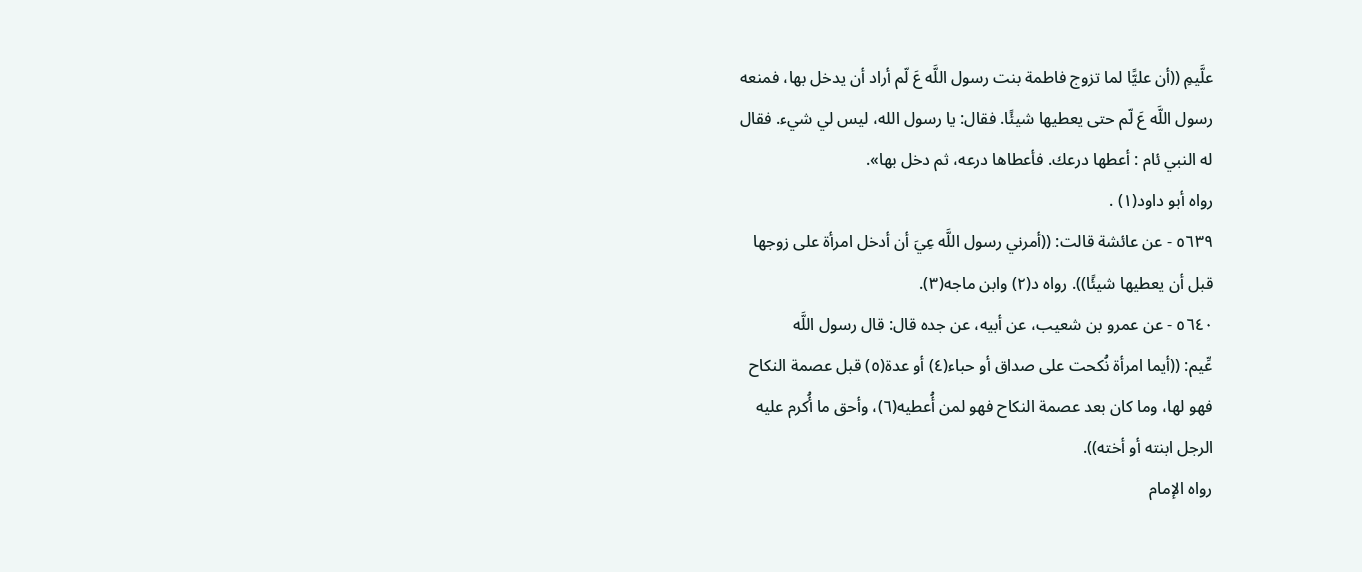علَّيمِ ((أن عليًّا لما تزوج فاطمة بنت رسول اللَّه عَ لّم أراد أن يدخل بها، فمنعه
رسول اللَّه عَ لّم حتى يعطيها شيئًا. فقال: يا رسول الله، ليس لي شيء. فقال
له النبي ئام : أعطها درعك. فأعطاها درعه، ثم دخل بها».
رواه أبو داود(١) .
٥٦٣٩ - عن عائشة قالت: ((أمرني رسول اللَّه عِيَ أن أدخل امرأة على زوجها
قبل أن يعطيها شيئًا)). رواه د(٢) وابن ماجه(٣).
٥٦٤٠ - عن عمرو بن شعيب، عن أبيه، عن جده قال: قال رسول اللَّه
عِّيم: ((أيما امرأة نُكحت على صداق أو حباء(٤) أو عدة(٥) قبل عصمة النكاح
فهو لها، وما كان بعد عصمة النكاح فهو لمن أُعطيه(٦)، وأحق ما أُكرم عليه
الرجل ابنته أو أخته)).
رواه الإمام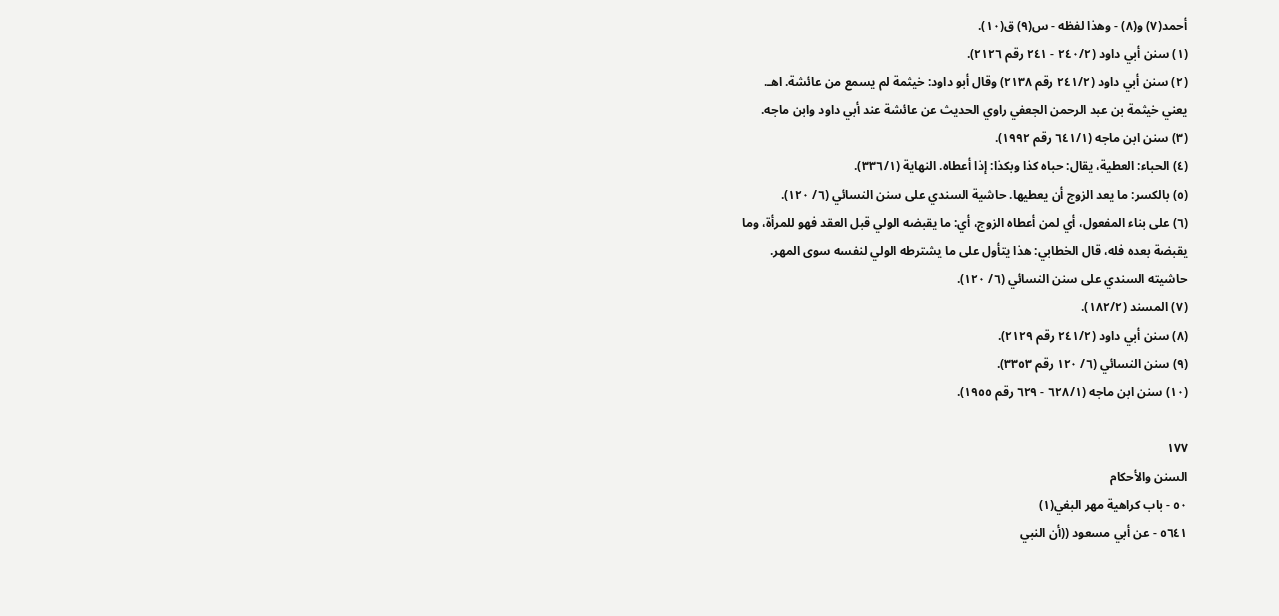أحمد(٧) و(٨) - وهذا لفظه - س(٩) ق(١٠).
(١) سنن أبي داود (٢٤٠/٢ - ٢٤١ رقم ٢١٢٦).
(٢) سنن أبي داود (٢٤١/٢ رقم ٢١٣٨) وقال أبو داود: خيثمة لم يسمع من عائشة. اهـ.
يعني خيثمة بن عبد الرحمن الجعفي راوي الحديث عن عائشة عند أبي داود وابن ماجه.
(٣) سنن ابن ماجه (٦٤١/١ رقم ١٩٩٢).
(٤) الحباء: العطية، يقال: حباه كذا وبكذا: إذا أعطاه. النهاية (٣٣٦/١).
(٥) بالكسر: ما يعد الزوج أن يعطيها. حاشية السندي على سنن النسائي (٦/ ١٢٠).
(٦) على بناء المفعول، أي لمن أعطاه الزوج، أي: ما يقبضه الولي قبل العقد فهو للمرأة، وما
يقبضة بعده فله، قال الخطابي: هذا يتأول على ما يشترطه الولي لنفسه سوى المهر.
حاشيته السندي على سنن النسائي (٦/ ١٢٠).
(٧) المسند (١٨٢/٢).
(٨) سنن أبي داود (٢٤١/٢ رقم ٢١٢٩).
(٩) سنن النسائي (٦/ ١٢٠ رقم ٣٣٥٣).
(١٠) سنن ابن ماجه (٦٢٨/١ - ٦٢٩ رقم ١٩٥٥).

١٧٧
السنن والأحكام
٥٠ - باب كراهية مهر البغي(١)
٥٦٤١ - عن أبي مسعود ((أن النبي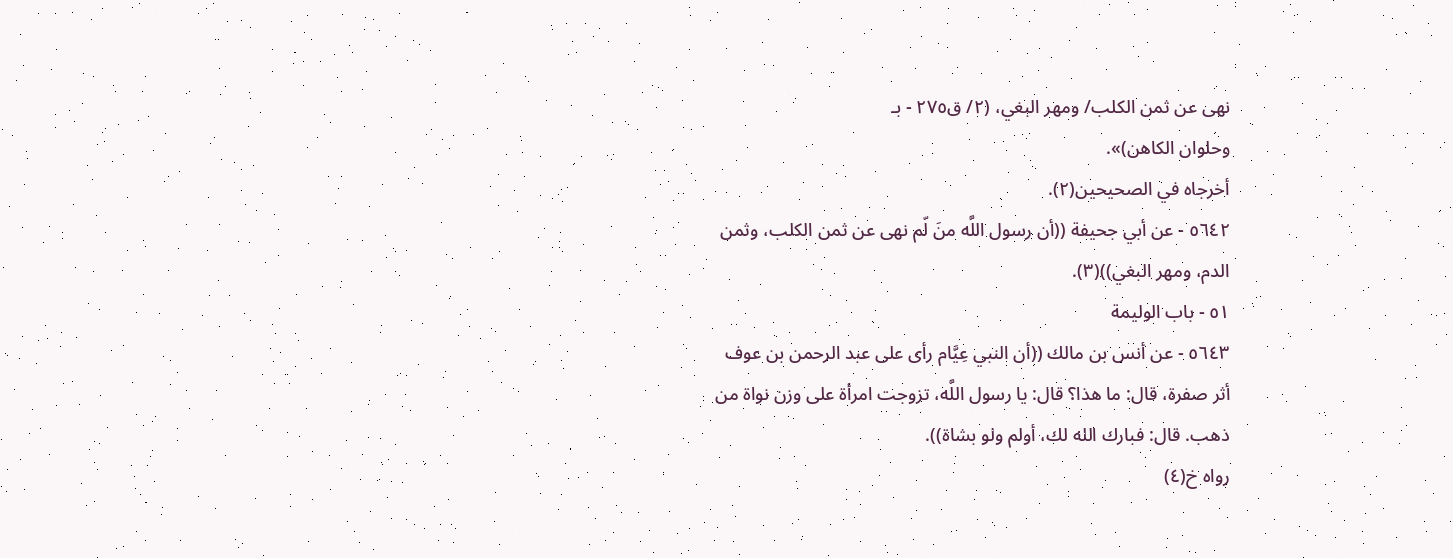نهى عن ثمن الكلب/ ومهر البغي، (٢/ ق٢٧٥ - بـ
وحلوان الكاهن)».
أخرجاه في الصحيحين(٢).
٥٦٤٢ - عن أبي جحيفة ((أن رسول اللَّه منَ لّم نهى عن ثمن الكلب، وثمن
الدم، ومهر البغي))(٣).
٥١ - باب الوليمة
٥٦٤٣ - عن أنس بن مالك ((أن النبي عِيَّام رأى على عبد الرحمن بن عوف
أثر صفرة، قال: ما هذا؟ قال: يا رسول اللَّه، تزوجت امرأة على وزن نواة من
ذهب. قال: فبارك الله لك، أولم ولو بشاة)).
رواه خ(٤)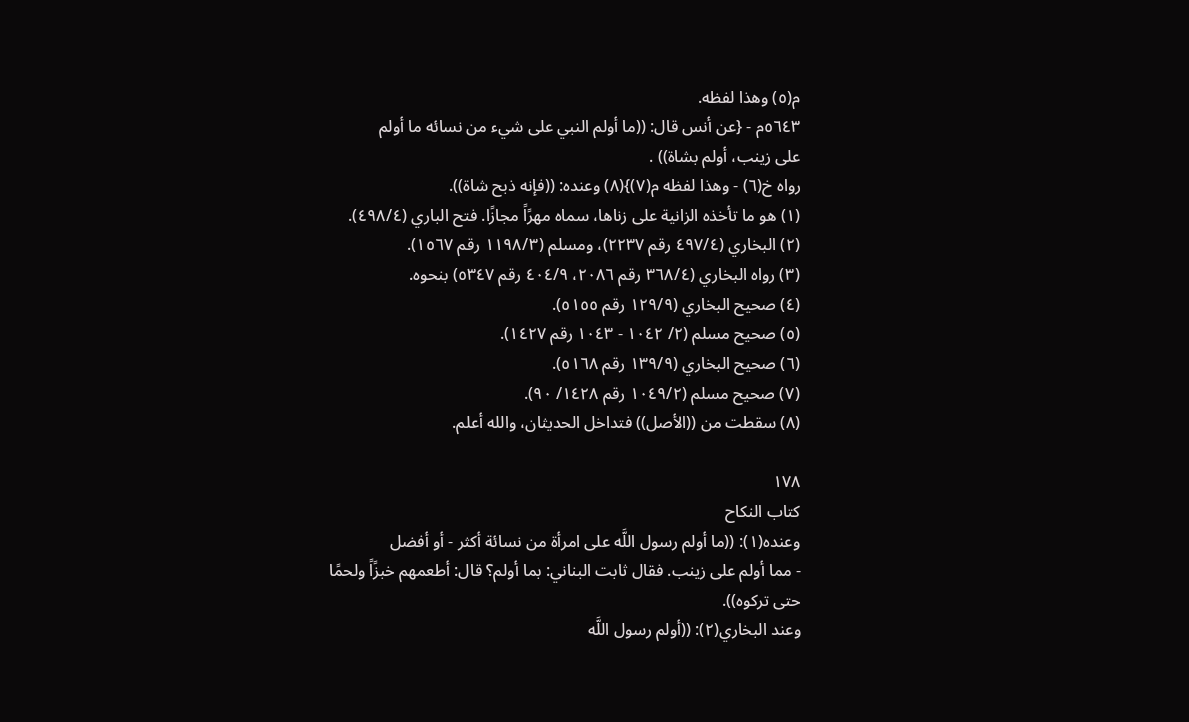م(٥) وهذا لفظه.
٥٦٤٣م - {عن أنس قال: ((ما أولم النبي على شيء من نسائه ما أولم
علی زینب، أولم بشاة)) .
رواه خ(٦) - وهذا لفظه م(٧)}(٨) وعنده: ((فإنه ذبح شاة)).
(١) هو ما تأخذه الزانية على زناها، سماه مهرًاً مجازًا. فتح الباري (٤٩٨/٤).
(٢) البخاري (٤٩٧/٤ رقم ٢٢٣٧)، ومسلم (١١٩٨/٣ رقم ١٥٦٧).
(٣) رواه البخاري (٣٦٨/٤ رقم ٢٠٨٦، ٤٠٤/٩ رقم ٥٣٤٧) بنحوه.
(٤) صحيح البخاري (١٢٩/٩ رقم ٥١٥٥).
(٥) صحيح مسلم (٢/ ١٠٤٢ - ١٠٤٣ رقم ١٤٢٧).
(٦) صحيح البخاري (١٣٩/٩ رقم ٥١٦٨).
(٧) صحيح مسلم (١٠٤٩/٢ رقم ١٤٢٨/ ٩٠).
(٨) سقطت من ((الأصل)) فتداخل الحديثان، والله أعلم.

١٧٨
کتاب النكاح
وعنده(١): ((ما أولم رسول اللَّه على امرأة من نسائة أكثر - أو أفضل
- مما أولم على زينب. فقال ثابت البناني: بما أولم؟ قال: أطعمهم خبزًاً ولحمًا
حتی ترکوه)).
وعند البخاري(٢): ((أولم رسول اللَّه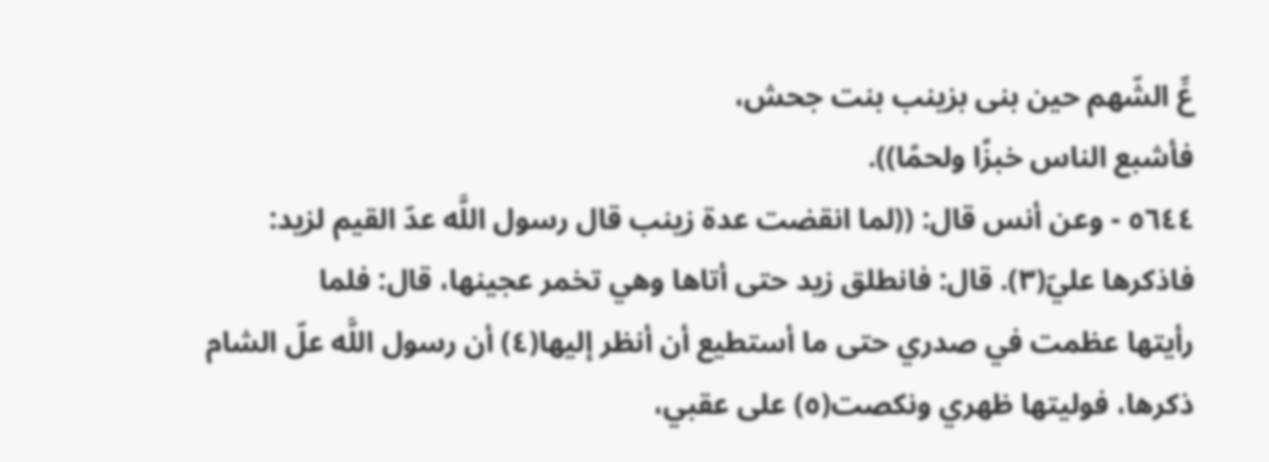عِّ الشّهم حين بنى بزينب بنت جحش،
فأشبع الناس خبزًا ولحمًا)).
٥٦٤٤ - وعن أنس قال: ((لما انقضت عدة زينب قال رسول اللَّه عدّ القيم لزيد:
فاذكرها عليّ(٣). قال: فانطلق زيد حتى أتاها وهي تخمر عجينها، قال: فلما
رأيتها عظمت في صدري حتى ما أستطيع أن أنظر إليها(٤) أن رسول اللَّه علّ الشام
ذكرها، فوليتها ظهري ونكصت(٥) على عقبي،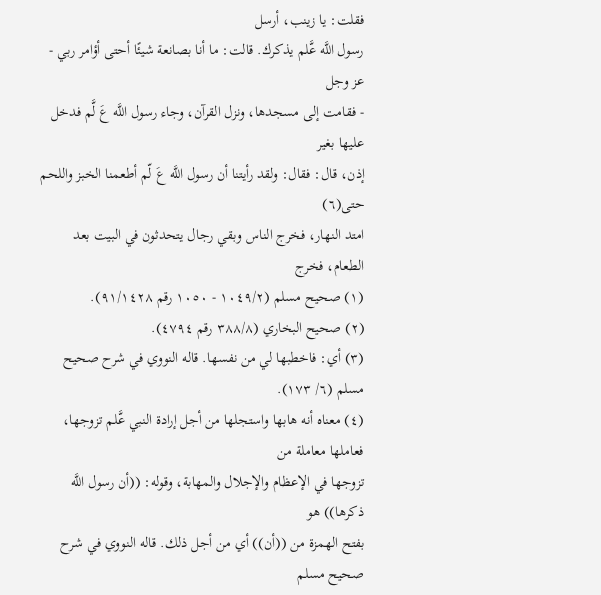فقلت: يا زينب، أرسل
رسول اللَّه عَّلم يذكرك. قالت: ما أنا بصانعة شيئًا أحتى أؤامر ربي - عز وجل
- فقامت إلى مسجدها، ونزل القرآن، وجاء رسول اللَّه عَ لَّم فدخل عليها بغير
إذن، قال: فقال: ولقد رأيتنا أن رسول اللَّه عَ لّم أطعمنا الخبز واللحم حتى(٦)
امتد النهار، فخرج الناس وبقي رجال يتحدثون في البيت بعد الطعام، فخرج
(١) صحيح مسلم (١٠٤٩/٢ - ١٠٥٠ رقم ٩١/١٤٢٨).
(٢) صحيح البخاري (٣٨٨/٨ رقم ٤٧٩٤).
(٣) أي: فاخطبها لي من نفسها. قاله النووي في شرح صحيح مسلم (٦/ ١٧٣).
(٤) معناه أنه هابها واستجلها من أجل إرادة النبي عَّلم تزوجها، فعاملها معاملة من
تزوجها في الإعظام والإجلال والمهابة، وقوله: ((أن رسول اللَّه ذكرها)) هو
بفتح الهمزة من ((أن)) أي من أجل ذلك. قاله النووي في شرح صحيح مسلم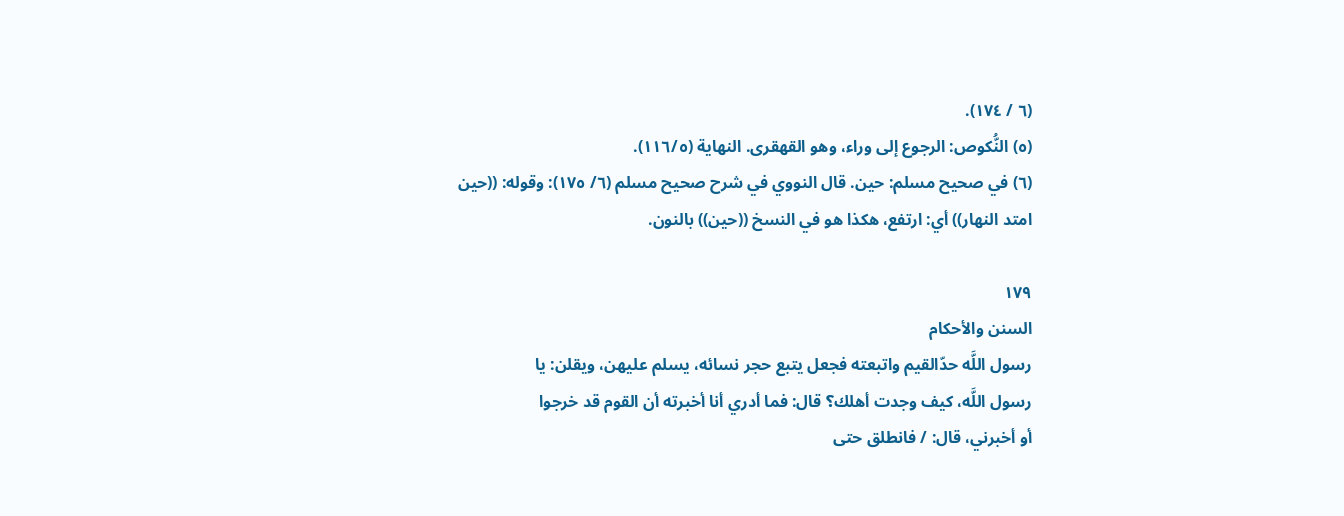(٦ / ١٧٤).
(٥) النُّكوص: الرجوع إلى وراء، وهو القهقرى. النهاية (١١٦/٥).
(٦) في صحيح مسلم: حين. قال النووي في شرح صحيح مسلم (٦/ ١٧٥): وقوله: ((حين
امتد النهار)) أي: ارتفع، هكذا هو في النسخ ((حين)) بالنون.

١٧٩
السنن والأحكام
رسول اللَّه حدّالقيم واتبعته فجعل يتبع حجر نسائه، يسلم عليهن، ويقلن: يا
رسول اللَّه، كيف وجدت أهلك؟ قال: فما أدري أنا أخبرته أن القوم قد خرجوا
أو أخبرني، قال: / فانطلق حتى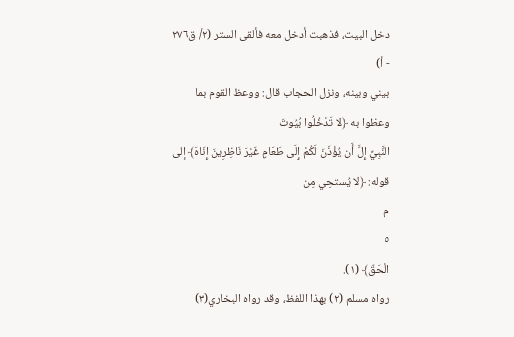دخل البيت، فذهبت أدخل معه فألقى الستر (٢/ ق٢٧٦ - أ)
بيني وبينه، ونزل الحجاب قال: ووعظ القوم بما وعظوا به ﴿لا تَدْخُلُوا بُيُوتَ
النَّبِيِّ إِلَّ أَن يُؤْذَنَ لَكُمْ إِلَى طَعَامٍ غَيْرَ نَاظِرِينَ إِنَاهَ﴾ إلى قوله: ﴿لا يُستحِي مِن
م
٥
الْحَقّ﴾ (١).
رواه مسلم (٢) بهذا اللفظ، وقد رواه البخاري(٣)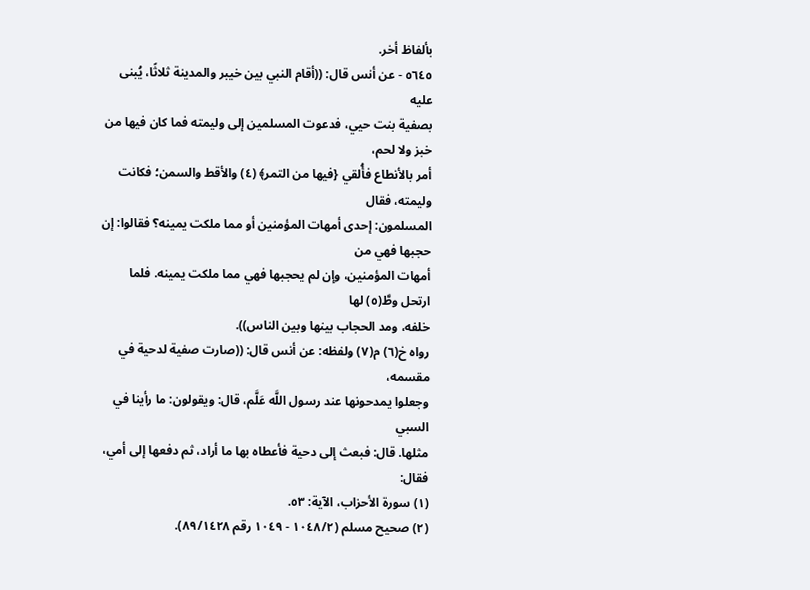بألفاظ أخر.
٥٦٤٥ - عن أنس قال: ((أقام النبي بين خيبر والمدينة ثلاثًا، يُبنى عليه
بصفية بنت حيي، فدعوت المسلمين إلى وليمته فما كان فيها من خبز ولا لحم،
أمر بالأنطاع فأُلقي {فيها من التمر﴾ (٤) والأقط والسمن؛ فكانت وليمته، فقال
المسلمون: إحدى أمهات المؤمنين أو مما ملكت يمينه؟ فقالوا: إن حجبها فهي من
أمهات المؤمنين، وإن لم يحجبها فهي مما ملكت يمينه. فلما ارتحل وطَّ(٥) لها
خلفه، ومد الحجاب بينها وبين الناس)).
رواه خ(٦) م(٧) ولفظه: عن أنس قال: ((صارت صفية لدحية في مقسمه،
وجعلوا يمدحونها عند رسول اللَّه عَلَّم، قال: ويقولون: ما رأينا في السبي
مثلها. قال: فبعث إلى دحية فأعطاه بها ما أراد، ثم دفعها إلى أمي، فقال:
(١) سورة الأحزاب، الآية: ٥٣.
(٢) صحيح مسلم (١٠٤٨/٢ - ١٠٤٩ رقم ٨٩/١٤٢٨).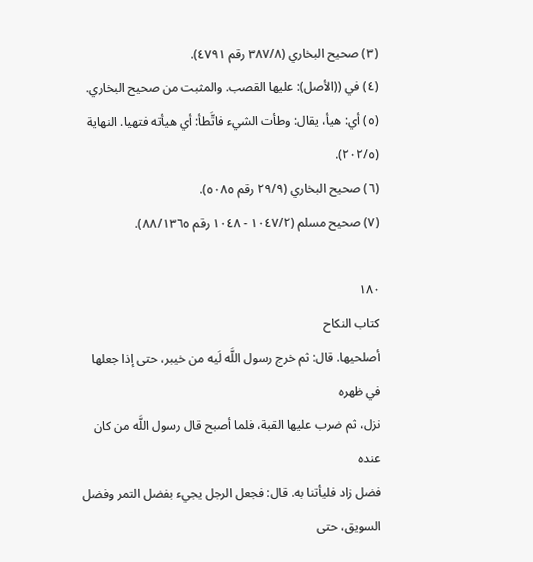(٣) صحيح البخاري (٣٨٧/٨ رقم ٤٧٩١).
(٤) في ((الأصل): عليها القصب. والمثبت من صحيح البخاري.
(٥) أي: هيأ، يقال: وطأت الشيء فاتَّطأ: أي هيأته فتهيا. النهاية (٢٠٢/٥).
(٦) صحيح البخاري (٢٩/٩ رقم ٥٠٨٥).
(٧) صحيح مسلم (١٠٤٧/٢ - ١٠٤٨ رقم ٨٨/١٣٦٥).

١٨٠
كتاب النكاح
أصلحيها. قال: ثم خرج رسول اللَّه لَيه من خيبر، حتى إذا جعلها في ظهره
نزل، ثم ضرب عليها القبة، فلما أصبح قال رسول اللَّه من كان عنده
فضل زاد فليأتنا به. قال: فجعل الرجل يجيء بفضل التمر وفضل السويق، حتى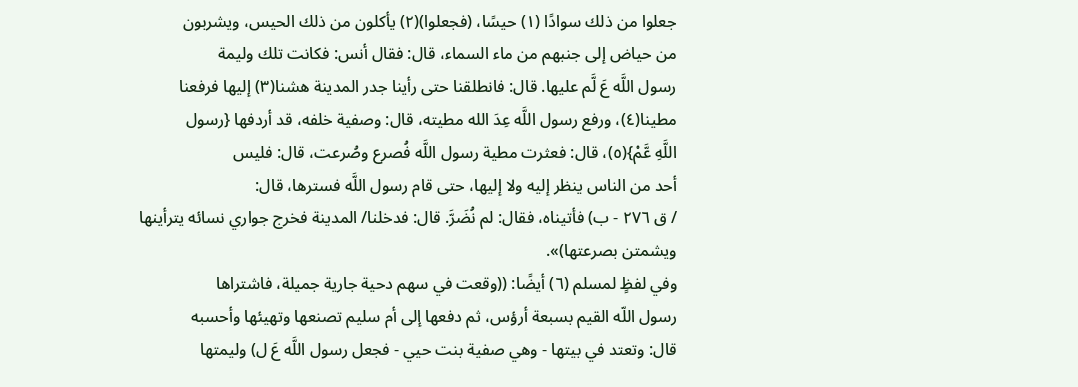جعلوا من ذلك سوادًا (١) حيسًا، (فجعلوا)(٢) يأكلون من ذلك الحيس، ويشربون
من حياض إلى جنبهم من ماء السماء، قال: فقال أنس: فكانت تلك وليمة
رسول اللَّه عَ لَّم عليها. قال: فانطلقنا حتى رأينا جدر المدينة هشنا(٣) إليها فرفعنا
مطينا(٤)، ورفع رسول اللَّه عِدَ الله مطيته، قال: وصفية خلفه، قد أردفها {رسول
اللَّهِ عَّمْ}(٥)، قال: فعثرت مطية رسول اللَّه فُصرع وصُرعت، قال: فليس
أحد من الناس ينظر إليه ولا إليها، حتى قام رسول اللَّه فسترها، قال:
/ ق ٢٧٦ - ب) فأتيناه، فقال: لم نُضَرَّ. قال: فدخلنا/ المدينة فخرج جواري نسائه يترأينها
ویشمتن بصرعتها)».
وفي لفظٍ لمسلم (٦) أيضًا: ((وقعت في سهم دحية جارية جميلة، فاشتراها
رسول اللّه القيم بسبعة أرؤس، ثم دفعها إلى أم سليم تصنعها وتهيئها وأحسبه
قال: وتعتد في بيتها - وهي صفية بنت حيي - فجعل رسول اللَّه عَ ل) وليمتها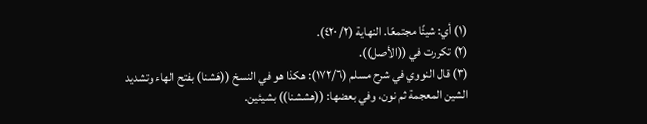(١) أي: شيئًا مجتمعًا. النهاية (٢/ ٤٢٠).
(٢) تكررت في ((الأصل)).
(٣) قال النووي في شرح مسلم (١٧٢/٦): هكذا هو في النسخ ((هَشنا) بفتح الهاء وتشدید
الشين المعجمة ثم نون، وفي بعضها: ((هششنا)) بشيئين.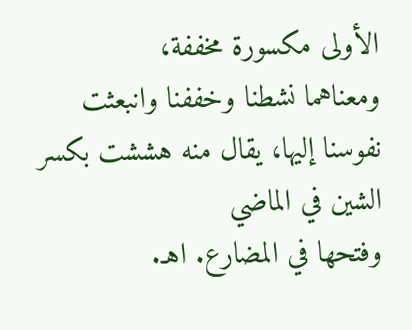الأولى مكسورة مخففة،
ومعناهما نشطنا وخففنا وانبعثت نفوسنا إليها، يقال منه هششت بكسر الشين في الماضي
وفتحها في المضارع. اهـ.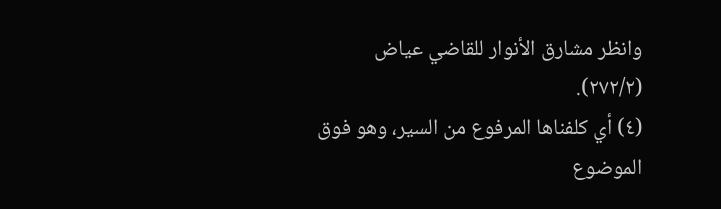وانظر مشارق الأنوار للقاضي عياض (٢٧٢/٢).
(٤) أي كلفناها المرفوع من السير، وهو فوق الموضوع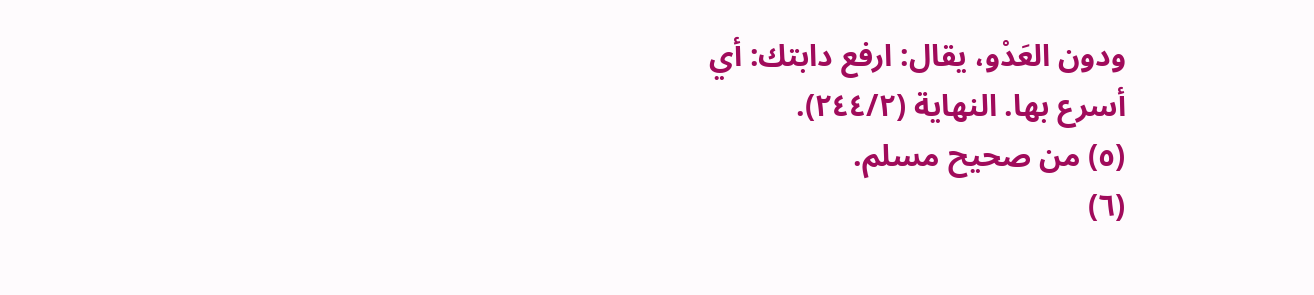ودون العَدْو، يقال: ارفع دابتك: أي
أسرع بها. النهاية (٢٤٤/٢).
(٥) من صحيح مسلم.
(٦)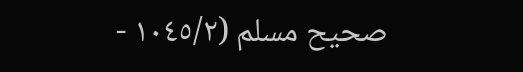صحيح مسلم (١٠٤٥/٢ -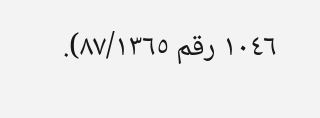١٠٤٦ رقم ٨٧/١٣٦٥).